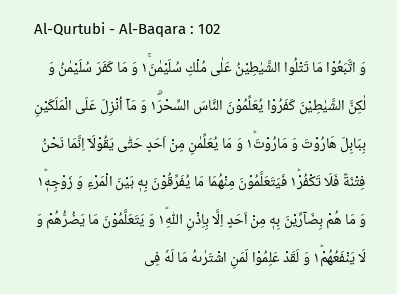Al-Qurtubi - Al-Baqara : 102
وَ اتَّبَعُوْا مَا تَتْلُوا الشَّیٰطِیْنُ عَلٰى مُلْكِ سُلَیْمٰنَ١ۚ وَ مَا كَفَرَ سُلَیْمٰنُ وَ لٰكِنَّ الشَّیٰطِیْنَ كَفَرُوْا یُعَلِّمُوْنَ النَّاسَ السِّحْرَ١ۗ وَ مَاۤ اُنْزِلَ عَلَى الْمَلَكَیْنِ بِبَابِلَ هَارُوْتَ وَ مَارُوْتَ١ؕ وَ مَا یُعَلِّمٰنِ مِنْ اَحَدٍ حَتّٰى یَقُوْلَاۤ اِنَّمَا نَحْنُ فِتْنَةٌ فَلَا تَكْفُرْ١ؕ فَیَتَعَلَّمُوْنَ مِنْهُمَا مَا یُفَرِّقُوْنَ بِهٖ بَیْنَ الْمَرْءِ وَ زَوْجِهٖ١ؕ وَ مَا هُمْ بِضَآرِّیْنَ بِهٖ مِنْ اَحَدٍ اِلَّا بِاِذْنِ اللّٰهِ١ؕ وَ یَتَعَلَّمُوْنَ مَا یَضُرُّهُمْ وَ لَا یَنْفَعُهُمْ١ؕ وَ لَقَدْ عَلِمُوْا لَمَنِ اشْتَرٰىهُ مَا لَهٗ فِی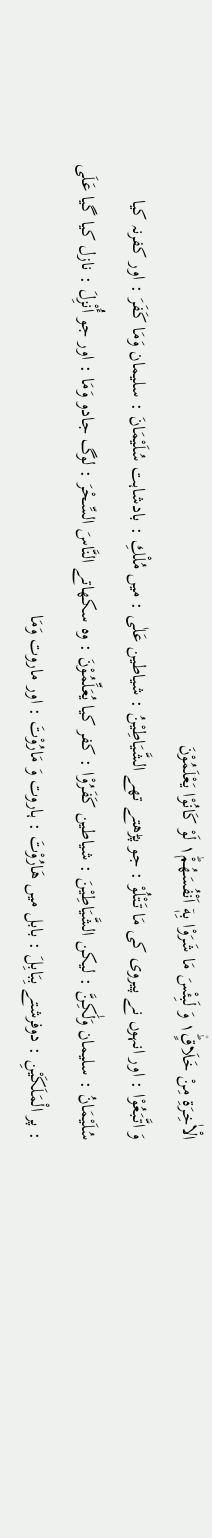الْاٰخِرَةِ مِنْ خَلَاقٍ١ؕ۫ وَ لَبِئْسَ مَا شَرَوْا بِهٖۤ اَنْفُسَهُمْ١ؕ لَوْ كَانُوْا یَعْلَمُوْنَ
وَ اتَّبَعُوْا : اور انہوں نے پیروی کی مَا تَتْلُوْ : جو پڑھتے تھے الشَّيَاطِیْنُ : شیاطین عَلٰى : میں مُلْكِ : بادشاہت سُلَيْمَانَ : سلیمان وَمَا کَفَرَ : اور کفرنہ کیا سُلَيْمَانُ : سلیمان وَلَٰكِنَّ : لیکن الشَّيَاطِیْنَ : شیاطین کَفَرُوْا : کفر کیا يُعَلِّمُوْنَ : وہ سکھاتے النَّاسَ السِّحْرَ : لوگ جادو وَمَا : اور جو أُنْزِلَ : نازل کیا گیا عَلَى : پر الْمَلَکَيْنِ : دوفرشتے بِبَابِلَ : بابل میں هَارُوْتَ : ہاروت وَ مَارُوْتَ : اور ماروت وَمَا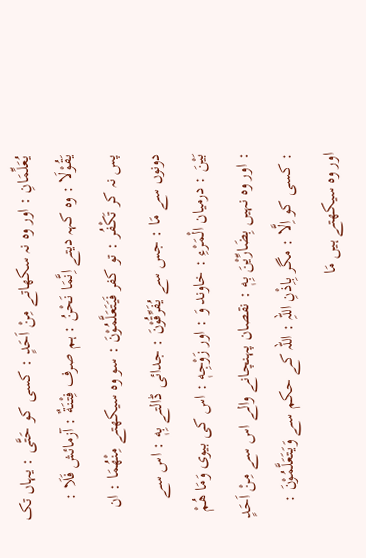يُعَلِّمَانِ : اور وہ نہ سکھاتے مِنْ اَحَدٍ : کسی کو حَتَّی : یہاں تک يَقُوْلَا : وہ کہہ دیتے اِنَّمَا نَحْنُ : ہم صرف فِتْنَةٌ : آزمائش فَلَا : پس نہ کر تَكْفُر : تو کفر فَيَتَعَلَّمُوْنَ : سو وہ سیکھتے مِنْهُمَا : ان دونوں سے مَا : جس سے يُفَرِّقُوْنَ : جدائی ڈالتے بِهٖ : اس سے بَيْنَ : درمیان الْمَرْءِ : خاوند وَ : اور زَوْجِهٖ : اس کی بیوی وَمَا هُمْ : اور وہ نہیں بِضَارِّیْنَ بِهٖ : نقصان پہنچانے والے اس سے مِنْ اَحَدٍ : کسی کو اِلَّا : مگر بِاِذْنِ اللہِ : اللہ کے حکم سے وَيَتَعَلَّمُوْنَ : اور وہ سیکھتے ہیں مَا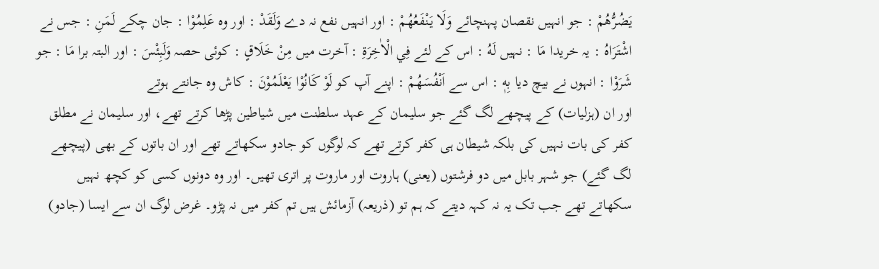يَضُرُّهُمْ : جو انہیں نقصان پہنچائے وَلَا يَنْفَعُهُمْ : اور انہیں نفع نہ دے وَلَقَدْ : اور وہ عَلِمُوْا : جان چکے لَمَنِ : جس نے اشْتَرَاهُ : یہ خریدا مَا : نہیں لَهُ : اس کے لئے فِي الْاٰخِرَةِ : آخرت میں مِنْ خَلَاقٍ : کوئی حصہ وَلَبِئْسَ : اور البتہ برا مَا : جو شَرَوْا : انہوں نے بیچ دیا بِهٖ : اس سے اَنْفُسَهُمْ : اپنے آپ کو لَوْ کَانُوْا يَعْلَمُوْنَ : کاش وہ جانتے ہوتے
اور ان (ہزلیات) کے پیچھے لگ گئے جو سلیمان کے عہد سلطنت میں شیاطین پڑھا کرتے تھے، اور سلیمان نے مطلق کفر کی بات نہیں کی بلکہ شیطان ہی کفر کرتے تھے کہ لوگوں کو جادو سکھاتے تھے اور ان باتوں کے بھی (پیچھے لگ گئے) جو شہر بابل میں دو فرشتوں (یعنی) ہاروت اور ماروت پر اتری تھیں۔ اور وہ دونوں کسی کو کچھ نہیں سکھاتے تھے جب تک یہ نہ کہہ دیتے کہ ہم تو (ذریعہ) آزمائش ہیں تم کفر میں نہ پڑو۔ غرض لوگ ان سے ایسا (جادو)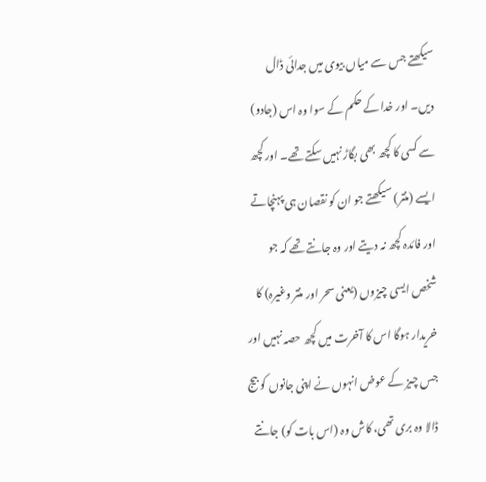سیکھتے جس سے میاں بیوی میں جدائی ڈال دیں۔ اور خدا کے حکم کے سوا وہ اس (جادو) سے کسی کا کچھ بھی بگاڑ نہیں سکتے تھے۔ اور کچھ ایسے (منتر) سیکھتے جو ان کو نقصان ہی پہنچاتے اور فائدہ کچھ نہ دیتے اور وہ جانتے تھے کہ جو شخص ایسی چیزوں (یعنی سحر اور منتر وغیرہ) کا خریدار ہوگا اس کا آخرت میں کچھ حصہ نہیں اور جس چیز کے عوض انہوں نے اپنی جانوں کو بیج ڈالا وہ بری تھی، کاش وہ (اس بات کو) جانتے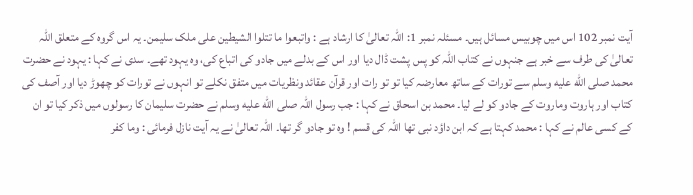آیت نمبر 102 اس میں چوبیس مسائل ہیں۔ مسئلہ نمبر 1: اللہ تعالیٰ کا ارشاد ہے : واتبعوا ما تتلوا الشیطین علی ملک سلیمن۔ یہ اس گروہ کے متعلق اللہ تعالیٰ کی طرف سے خبر ہے جنہوں نے کتاب اللہ کو پس پشت ڈال دیا اور اس کے بدلے میں جادو کی اتباع کی، وہ یہود تھے۔ سدی نے کہا : یہود نے حضرت محمد صلى الله عليه وسلم سے تورات کے ساتھ معارضہ کیا تو تو رات اور قرآن عقائد ونظریات میں متفق نکلے تو انہوں نے تورات کو چھوڑ دیا اور آصف کی کتاب اور ہاروت وماروت کے جادو کو لے لیا۔ محمد بن اسحاق نے کہا : جب رسول اللہ صلى الله عليه وسلم نے حضرت سلیمان کا رسولوں میں ذکر کیا تو ان کے کسی عالم نے کہا : محمد کہتا ہے کہ ابن داؤد نبی تھا اللہ کی قسم ! وہ تو جادو گر تھا۔ اللہ تعالیٰ نے یہ آیت نازل فرمائی : وما کفر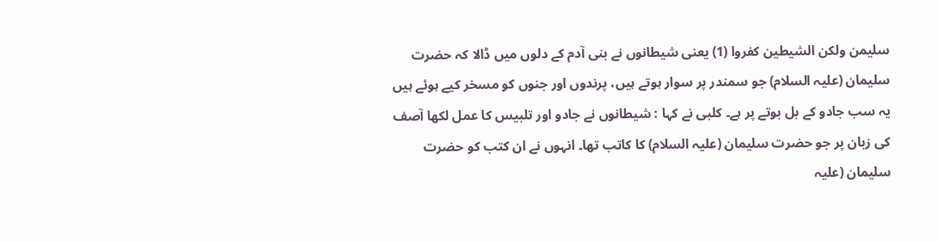سلیمن ولکن الشیطین کفروا (1) یعنی شیطانوں نے بنی آدم کے دلوں میں ڈالا کہ حضرت سلیمان (علیہ السلام) جو سمندر پر سوار ہوتے ہیں، پرندوں اور جنوں کو مسخر کیے ہوئے ہیں یہ سب جادو کے بل بوتے پر ہے۔ کلبی نے کہا : شیطانوں نے جادو اور تلبیس کا عمل لکھا آصف کی زبان پر جو حضرت سلیمان (علیہ السلام) کا کاتب تھا۔ انہوں نے ان کتب کو حضرت سلیمان (علیہ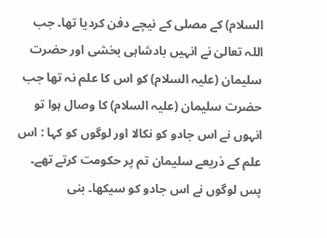السلام) کے مصلی کے نیچے دفن کردیا تھا۔ جب اللہ تعالیٰ نے انہیں بادشاہی بخشی اور حضرت سلیمان (علیہ السلام) کو اس کا علم نہ تھا جب حضرت سلیمان (علیہ السلام) کا وصال ہوا تو انہوں نے اس جادو کو نکالا اور لوگوں کو کہا : اس علم کے ذریعے سلیمان تم پر حکومت کرتے تھے۔ پس لوگوں نے اس جادو کو سیکھا۔ بنی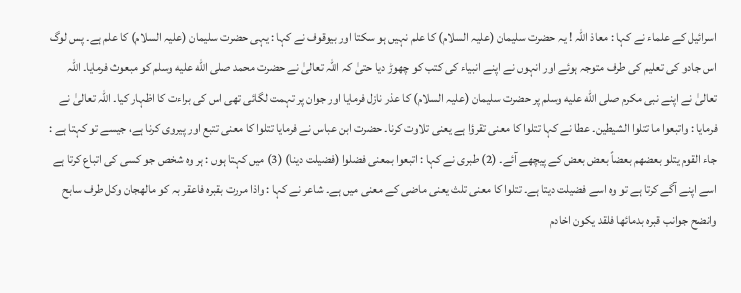اسرائیل کے علماء نے کہا : معاذ اللہ ! یہ حضرت سلیمان (علیہ السلام) کا علم نہیں ہو سکتا اور بیوقوف نے کہا : یہی حضرت سلیمان (علیہ السلام) کا علم ہے۔ پس لوگ اس جادو کی تعلیم کی طرف متوجہ ہوئے اور انہوں نے اپنے انبیاء کی کتب کو چھوڑ دیا حتیٰ کہ اللہ تعالیٰ نے حضرت محمد صلى الله عليه وسلم کو مبعوث فرمایا۔ اللہ تعالیٰ نے اپنے نبی مکرم صلى الله عليه وسلم پر حضرت سلیمان (علیہ السلام) کا عذر نازل فرمایا اور جوان پر تہمت لگائی تھی اس کی براءت کا اظہار کیا۔ اللہ تعالیٰ نے فرمایا : واتبعوا ما تتلوا الشیطین۔ عطا نے کہا تتلوا کا معنی تقرؤا ہے یعنی تلاوت کرنا۔ حضرت ابن عباس نے فرمایا تتلوا کا معنی تتبع اور پیروی کرنا ہے، جیسے تو کہتا ہے : جاء القوم یتلو بعضھم بعضاً بعض بعض کے پیچھے آئے۔ (2) طبری نے کہا : اتبعوا بمعنی فضلوا (فضیلت دینا) (3) میں کہتا ہوں : ہر وہ شخص جو کسی کی اتباع کرتا ہے اسے اپنے آگے کرتا ہے تو وہ اسے فضیلت دیتا ہے۔ تتلوا کا معنی تلث یعنی ماضی کے معنی میں ہے۔ شاعر نے کہا : واذا مررت بقبرہ فاعقر بہ کو مالھجان وکل طرف سابح وانضح جوانب قبرہ بدمائھا فلقد یکون اخادم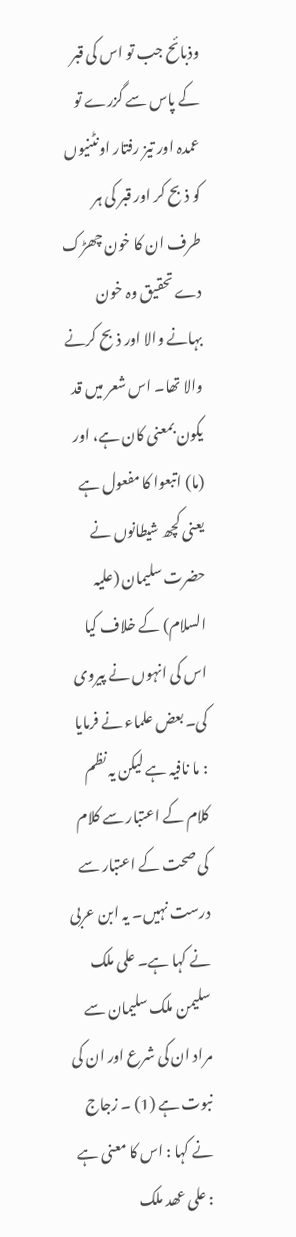وذبائح جب تو اس کی قبر کے پاس سے گزرے تو عمدہ اور تیز رفتار اونٹنیوں کو ذبح کر اور قبر کی ہر طرف ان کا خون چھڑک دے تحقیق وہ خون بہانے والا اور ذبح کرنے والا تھا۔ اس شعر میں قد یکون بمعنی کان ہے، اور (ما) اتبعوا کا مفعول ہے یعنی کچھ شیطانوں نے حضرت سلیمان (علیہ السلام) کے خلاف کیا اس کی انہوں نے پیروی کی۔ بعض علماء نے فرمایا : ما نافیہ ہے لیکن یہ نظم کلام کے اعتبار سے کلام کی صحت کے اعتبار سے درست نہیں۔ یہ ابن عربی نے کہا ہے۔ علی ملک سلیمن ملک سلیمان سے مراد ان کی شرع اور ان کی نبوت ہے (1) ۔ زجاج نے کہا : اس کا معنی ہے : علی عھد ملک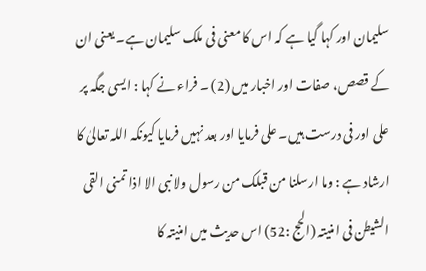سلیمان اور کہا گیا ہے کہ اس کا معنی فی ملک سلیمان ہے۔ یعنی ان کے قصص، صفات اور اخبار میں (2) ۔ فراء نے کہا : ایسی جگہ پر علی اور فی درست ہیں۔ علی فرمایا اور بعد نہیں فرمایا کیونکہ اللہ تعالیٰ کا ارشاد ہے : وما ارسلنا من قبلک من رسول ولا نبی الا اذا تمنی القی الشیطن فی امنیتہ (الحج :52) اس حدیث میں امنیتہ کا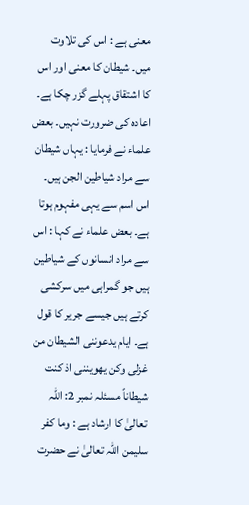معنی ہے : اس کی تلاوت میں۔ شیطان کا معنی اور اس کا اشتقاق پہلے گزر چکا ہے۔ اعادہ کی ضرورت نہیں۔ بعض علماء نے فرمایا : یہاں شیطان سے مراد شیاطین الجن ہیں۔ اس اسم سے یہی مفہوم ہوتا ہے۔ بعض علماء نے کہا : اس سے مراد انسانوں کے شیاطین ہیں جو گمراہی میں سرکشی کرتے ہیں جیسے جریر کا قول ہے۔ ایام یدعوننی الشیطان من غزلی وکن یھویننی اذ کنت شیطاناً مسئلہ نمبر 2: اللہ تعالیٰ کا ارشاد ہے : وما کفر سلیمن اللہ تعالیٰ نے حضرت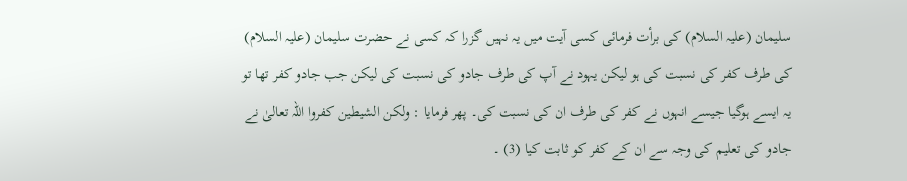سلیمان (علیہ السلام) کی برأت فرمائی کسی آیت میں یہ نہیں گزرا کہ کسی نے حضرت سلیمان (علیہ السلام) کی طرف کفر کی نسبت کی ہو لیکن یہود نے آپ کی طرف جادو کی نسبت کی لیکن جب جادو کفر تھا تو یہ ایسے ہوگیا جیسے انہوں نے کفر کی طرف ان کی نسبت کی۔ پھر فرمایا : ولکن الشیطین کفروا اللہ تعالیٰ نے جادو کی تعلیم کی وجہ سے ان کے کفر کو ثابت کیا (3) ۔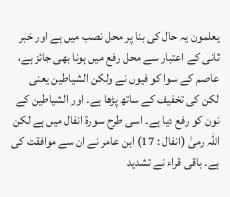یعلمون یہ حال کی بنا پر محل نصب میں ہے اور خبر ثانی کے اعتبار سے محل رفع میں ہونا بھی جائز ہے، عاصم کے سوا کو فیوں نے ولکن الشیاطین یعنی لکن کی تخفیف کے ساتھ پڑھا ہے۔ اور الشیاطین کے نون کو رفع دیا ہے۔ اسی طرح سورة انفال میں ہے لکن اللہ رمیٰ (انفال : 17) ابن عامر نے ان سے موافقت کی ہے۔ باقی قراء نے تشدید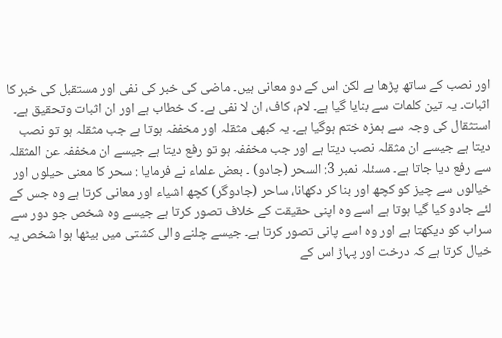اور نصب کے ساتھ پڑھا ہے لکن اس کے دو معانی ہیں۔ ماضی کی خبر کی نفی اور مستقبل کی خبر کا اثبات۔ یہ تین کلمات سے بنایا گیا ہے۔ لام، کاف، ان لا نفی ہے۔ ک خطاب ہے اور ان اثبات وتحقیق ہے۔ استثقال کی وجہ سے ہمزہ ختم ہوگیا ہے۔ یہ کبھی مثقلہ اور مخففہ ہوتا ہے جب مثقلہ ہو تو نصب دیتا ہے جیسے ان مثقلہ نصب دیتا ہے اور جب مخففہ ہو تو رفع دیتا ہے جیسے ان مخففہ عن المثقلہ سے رفع دیا جاتا ہے۔ مسئلہ نمبر 3: السحر (جادو) ۔ بعض علماء نے فرمایا : سحر کا معنی حیلوں اور خیالوں سے چیز کو کچھ اور بنا کر دکھانا، ساحر (جادوگر) کچھ اشیاء اور معانی کرتا ہے وہ جس کے لئے جادو کیا گیا ہوتا ہے اسے وہ اپنی حقیقت کے خلاف تصور کرتا ہے جیسے وہ شخص جو دور سے سراب کو دیکھتا ہے اور وہ اسے پانی تصور کرتا ہے۔ جیسے چلنے والی کشتی میں بیٹھا ہوا شخص یہ خیال کرتا ہے کہ درخت اور پہاڑ اس کے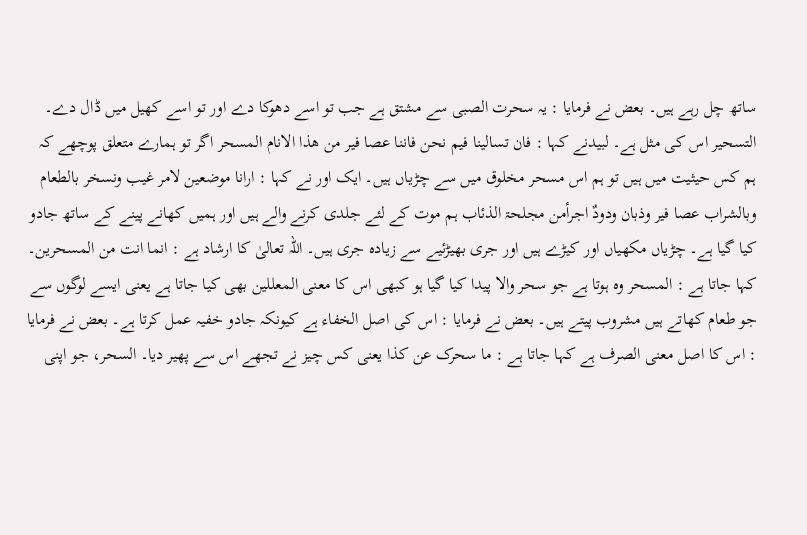ساتھ چل رہے ہیں۔ بعض نے فرمایا : یہ سحرت الصبی سے مشتق ہے جب تو اسے دھوکا دے اور تو اسے کھیل میں ڈال دے۔ التسحیر اس کی مثل ہے۔ لبیدنے کہا : فان تسالینا فیم نحن فاننا عصا فیر من ھذا الانام المسحر اگر تو ہمارے متعلق پوچھے کہ ہم کس حیثیت میں ہیں تو ہم اس مسحر مخلوق میں سے چڑیاں ہیں۔ ایک اور نے کہا : ارانا موضعین لامر غیب ونسخر بالطعام وبالشراب عصا فیر وذبان ودودٌ اجرأمن مجلحۃ الذئاب ہم موت کے لئے جلدی کرنے والے ہیں اور ہمیں کھانے پینے کے ساتھ جادو کیا گیا ہے۔ چڑیاں مکھیاں اور کیڑے ہیں اور جری بھیڑئیے سے زیادہ جری ہیں۔ اللہ تعالیٰ کا ارشاد ہے : انما انت من المسحرین۔ کہا جاتا ہے : المسحر وہ ہوتا ہے جو سحر والا پیدا کیا گیا ہو کبھی اس کا معنی المعللین بھی کیا جاتا ہے یعنی ایسے لوگوں سے جو طعام کھاتے ہیں مشروب پیتے ہیں۔ بعض نے فرمایا : اس کی اصل الخفاء ہے کیونکہ جادو خفیہ عمل کرتا ہے۔ بعض نے فرمایا : اس کا اصل معنی الصرف ہے کہا جاتا ہے : ما سحرک عن کذا یعنی کس چیز نے تجھے اس سے پھیر دیا۔ السحر، جو اپنی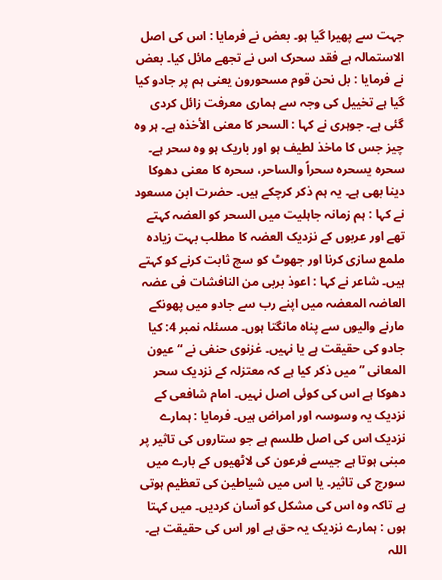جہت سے پھیرا گیا ہو۔ بعض نے فرمایا : اس کی اصل الاستمالہ ہے فقد سحرک اس نے تجھے مائل کیا۔ بعض نے فرمایا : بل نحن قوم مسحورون یعنی ہم پر جادو کیا گیا ہے تخییل کی وجہ سے ہماری معرفت زائل کردی گئی ہے۔ جوہری نے کہا : السحر کا معنی الأخذہ ہے۔ ہر وہ چیز جس کا ماخذ لطیف ہو اور باریک ہو وہ سحر ہے۔ سحرہ یسحرہ سحراً والساحر، سحرہ کا معنی دھوکا دینا بھی ہے۔ یہ ہم ذکر کرچکے ہیں۔ حضرت ابن مسعود نے کہا : ہم زمانہ جاہلیت میں السحر کو العضہ کہتے تھے اور عربوں کے نزدیک العضہ کا مطلب بہت زیادہ ملمع سازی کرنا اور جھوٹ کو سچ ثابت کرنے کو کہتے ہیں۔ شاعر نے کہا : اعوذ بربی من النافشات فی عضہ العاضہ المعضہ میں اپنے رب سے جادو میں پھونکے مارنے والیوں سے پناہ مانگتا ہوں۔ مسئلہ نمبر 4: کیا جادو کی حقیقت ہے یا نہیں۔ غزنوی حنفی نے “ عیون المعانی ” میں ذکر کیا ہے کہ معتزلہ کے نزدیک سحر دھوکا ہے اس کی کوئی اصل نہیں۔ امام شافعی کے نزدیک یہ وسوسہ اور امراض ہیں۔ فرمایا : ہمارے نزدیک اس کی اصل طلسم ہے جو ستاروں کی تاثیر پر مبنی ہوتا ہے جیسے فرعون کی لاٹھیوں کے بارے میں سورج کی تاثیر۔ یا اس میں شیاطین کی تعظیم ہوتی ہے تاکہ وہ اس کی مشکل کو آسان کردیں۔ میں کہتا ہوں : ہمارے نزدیک یہ حق ہے اور اس کی حقیقت ہے۔ اللہ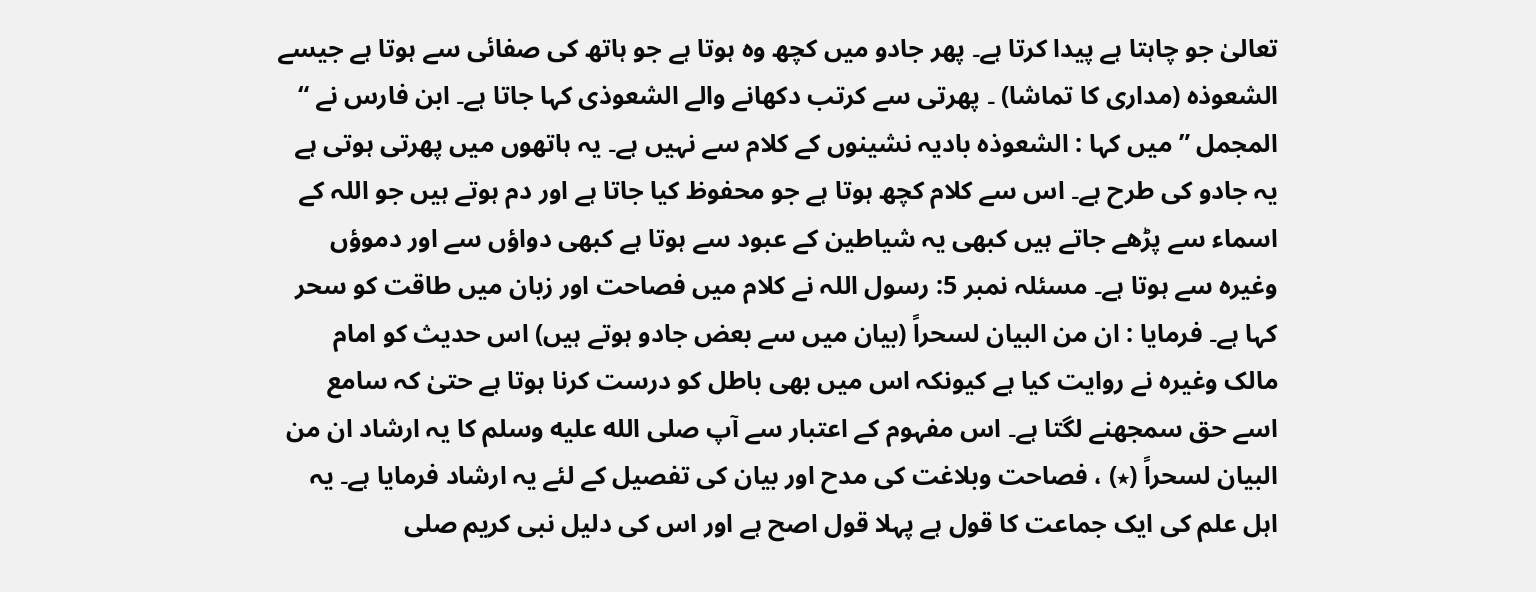تعالیٰ جو چاہتا ہے پیدا کرتا ہے۔ پھر جادو میں کچھ وہ ہوتا ہے جو ہاتھ کی صفائی سے ہوتا ہے جیسے الشعوذہ (مداری کا تماشا) ۔ پھرتی سے کرتب دکھانے والے الشعوذی کہا جاتا ہے۔ ابن فارس نے “ المجمل ” میں کہا : الشعوذہ بادیہ نشینوں کے کلام سے نہیں ہے۔ یہ ہاتھوں میں پھرتی ہوتی ہے یہ جادو کی طرح ہے۔ اس سے کلام کچھ ہوتا ہے جو محفوظ کیا جاتا ہے اور دم ہوتے ہیں جو اللہ کے اسماء سے پڑھے جاتے ہیں کبھی یہ شیاطین کے عبود سے ہوتا ہے کبھی دواؤں سے اور دموؤں وغیرہ سے ہوتا ہے۔ مسئلہ نمبر 5: رسول اللہ نے کلام میں فصاحت اور زبان میں طاقت کو سحر کہا ہے۔ فرمایا : ان من البیان لسحراً (بیان میں سے بعض جادو ہوتے ہیں) اس حدیث کو امام مالک وغیرہ نے روایت کیا ہے کیونکہ اس میں بھی باطل کو درست کرنا ہوتا ہے حتیٰ کہ سامع اسے حق سمجھنے لگتا ہے۔ اس مفہوم کے اعتبار سے آپ صلى الله عليه وسلم کا یہ ارشاد ان من البیان لسحراً (٭) ، فصاحت وبلاغت کی مدح اور بیان کی تفصیل کے لئے یہ ارشاد فرمایا ہے۔ یہ اہل علم کی ایک جماعت کا قول ہے پہلا قول اصح ہے اور اس کی دلیل نبی کریم صلى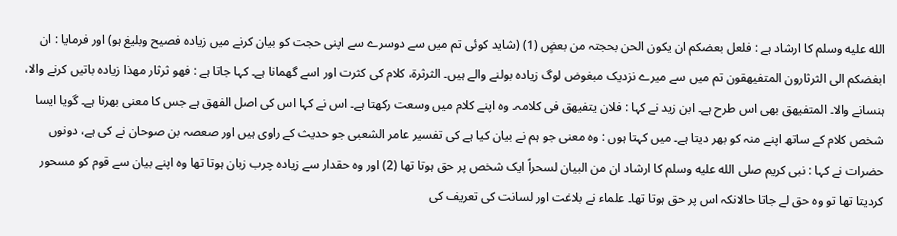الله عليه وسلم کا ارشاد ہے : فلعل بعضکم ان یکون الحن بحجتہ من بعضٍ (1) (شاید کوئی تم میں سے دوسرے سے اپنی حجت کو بیان کرنے میں زیادہ فصیح وبلیغ ہو) اور فرمایا : ان ابغضکم الی الثرثارون المتفیھقون تم میں سے میرے نزدیک مبغوض لوگ زیادہ بولنے والے ہیں۔ الثرثرۃ، کلام کی کثرت اور اسے گھمانا ہے۔ کہا جاتا ہے : فھو ثرثار مھذا زیادہ باتیں کرنے والا، ہنسانے والا۔ المتفیھق بھی اس طرح ہے۔ ابن زید نے کہا : فلان یتفیھق فی کلامہ۔ وہ اپنے کلام میں وسعت رکھتا ہے۔ اس نے کہا اس کی اصل الفھق ہے جس کا معنی بھرنا ہے۔ گویا ایسا شخص کلام کے ساتھ اپنے منہ کو بھر دیتا ہے۔ میں کہتا ہوں : وہ معنی جو ہم نے بیان کیا ہے کی تفسیر عامر الشعبی جو حدیث کے راوی ہیں اور صعصہ بن صوحان نے کی ہے، دونوں حضرات نے کہا : نبی کریم صلى الله عليه وسلم کا ارشاد ان من البیان لسحراً ایک شخص پر حق ہوتا تھا (2) اور وہ حقدار سے زیادہ چرب زبان ہوتا تھا وہ اپنے بیان سے قوم کو مسحور کردیتا تھا تو وہ حق لے جاتا حالانکہ اس پر حق ہوتا تھا۔ علماء نے بلاغت اور لسانت کی تعریف کی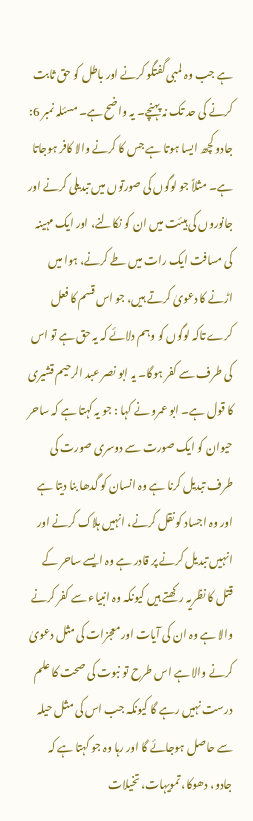ہے جب وہ لمبی گفتگو کرنے اور باطل کو حق ثابت کرنے کی حد تک نہ پہنچے۔ یہ واضح ہے۔ مسئلہ نمبر 6: جادو کچھ ایسا ہوتا ہے جس کا کرنے والا کافر ہوجاتا ہے۔ مثلاً جو لوگوں کی صورتوں میں تبدیلی کرنے اور جانوروں کی ہیئت میں ان کو نکالنے، اور ایک مہینہ کی مسافت ایک رات میں طے کرنے، ہوا میں اڑنے کا دعویٰ کرتے ہیں، جو اس قسم کا فعل کرے تاکہ لوگوں کو وہم دلائے کہ یہ حق ہے تو اس کی طرف سے کفر ہوگا۔ یہ ابو نصر عبد الرحیم قشیری کا قول ہے۔ ابو عمرو نے کہا : جو یہ کہتا ہے کہ ساحر حیوان کو ایک صورت سے دوسری صورت کی طرف تبدیل کرنا ہے وہ انسان کو گدھا بنا دیتا ہے اور وہ اجساد کو نقل کرنے، انہیں ہلاک کرنے اور انہیں تبدیل کرنے پر قادر ہے وہ ایسے ساحر کے قتل کا نظریہ رکھتے ہیں کیونکہ وہ انبیاء سے کفر کرنے والا ہے وہ ان کی آیات اور معجزات کی مثل دعویٰ کرنے والا ہے اس طرح تو نبوت کی صحت کا علم درست نہیں رہے گا کیونکہ جب اس کی مثل حیلہ سے حاصل ہوجائے گا اور رہا وہ جو کہتا ہے کہ جادو، دھوکا، تمویہات، تخیلات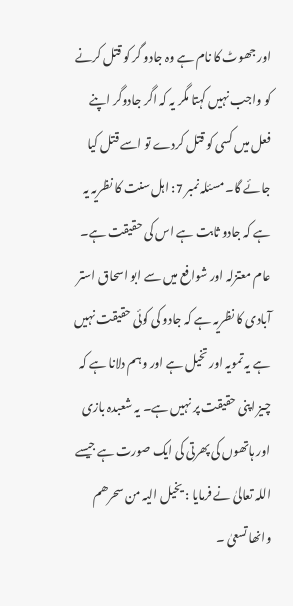اور جھوٹ کا نام ہے وہ جادو گر کو قتل کرنے کو واجب نہیں کہتا مگر یہ کہ اگر جادوگر اپنے فعل میں کسی کو قتل کردے تو اسے قتل کیا جائے گا۔ مسئلہ نمبر 7: اہل سنت کا نظریہ یہ ہے کہ جادو ثابت ہے اس کی حقیقت ہے۔ عام معتزلہ اور شوافع میں سے ابو اسحاق استر آبادی کا نظریہ ہے کہ جادو کی کوئی حقیقت نہیں ہے یہ تمویہ اور تخیل ہے اور وہم دلانا ہے کہ چیز اپنی حقیقت پر نہیں ہے۔ یہ شعبدہ بازی اور ہاتھوں کی پھرتی کی ایک صورت ہے جیسے اللہ تعالیٰ نے فرمایا : یخیل الیہ من سحرھم وانھا تسعیٰ ۔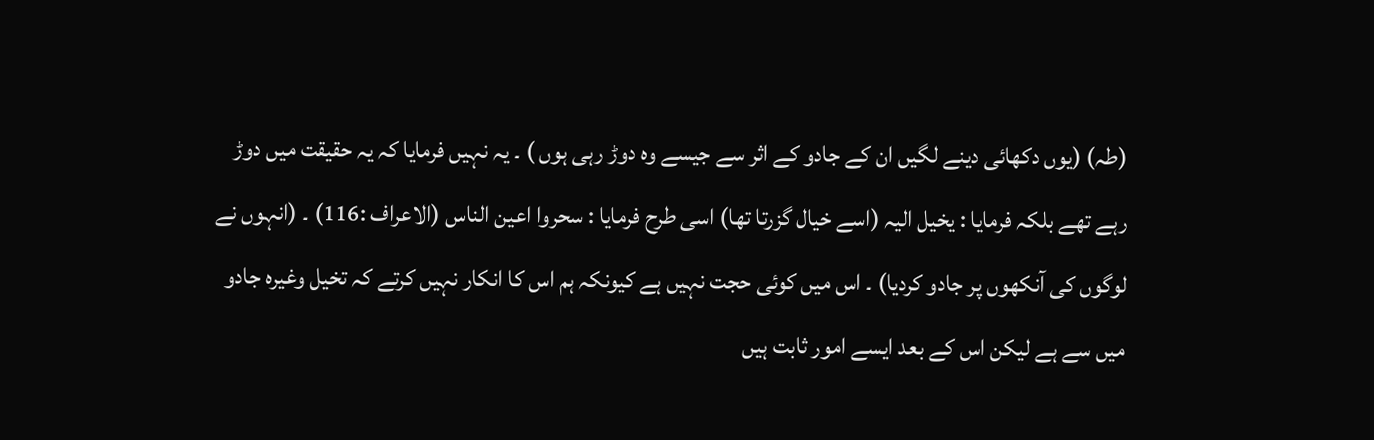(طہ) (یوں دکھائی دینے لگیں ان کے جادو کے اثر سے جیسے وہ دوڑ رہی ہوں ) ۔ یہ نہیں فرمایا کہ یہ حقیقت میں دوڑ رہے تھے بلکہ فرمایا : یخیل الیہ (اسے خیال گزرتا تھا) اسی طرح فرمایا : سحروا اعین الناس (الاعراف :116) ۔ (انہوں نے لوگوں کی آنکھوں پر جادو کردیا) ۔ اس میں کوئی حجت نہیں ہے کیونکہ ہم اس کا انکار نہیں کرتے کہ تخیل وغیرہ جادو میں سے ہے لیکن اس کے بعد ایسے امور ثابت ہیں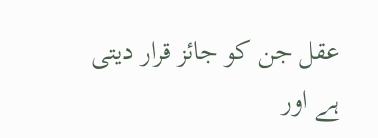عقل جن کو جائز قرار دیتی ہے اور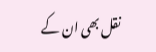نقل بھی ان کے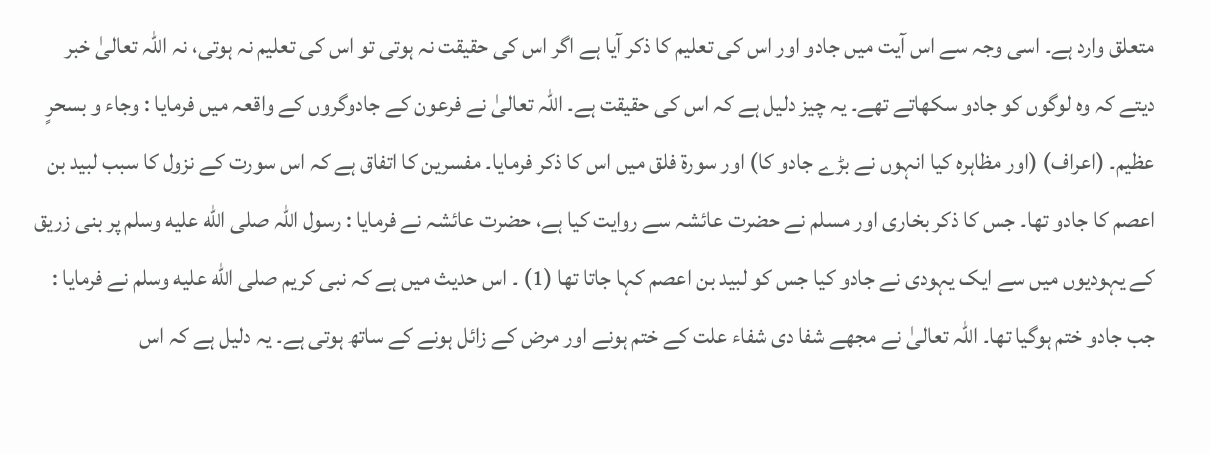متعلق وارد ہے۔ اسی وجہ سے اس آیت میں جادو اور اس کی تعلیم کا ذکر آیا ہے اگر اس کی حقیقت نہ ہوتی تو اس کی تعلیم نہ ہوتی، نہ اللہ تعالیٰ خبر دیتے کہ وہ لوگوں کو جادو سکھاتے تھے۔ یہ چیز دلیل ہے کہ اس کی حقیقت ہے۔ اللہ تعالیٰ نے فرعون کے جادوگروں کے واقعہ میں فرمایا : وجاء و بسحرٍ عظیم۔ (اعراف) (اور مظاہرہ کیا انہوں نے بڑے جادو کا) اور سورة فلق میں اس کا ذکر فرمایا۔ مفسرین کا اتفاق ہے کہ اس سورت کے نزول کا سبب لبید بن اعصم کا جادو تھا۔ جس کا ذکر بخاری اور مسلم نے حضرت عائشہ سے روایت کیا ہے، حضرت عائشہ نے فرمایا : رسول اللہ صلى الله عليه وسلم پر بنی زریق کے یہودیوں میں سے ایک یہودی نے جادو کیا جس کو لبید بن اعصم کہا جاتا تھا (1) ۔ اس حدیث میں ہے کہ نبی کریم صلى الله عليه وسلم نے فرمایا : جب جادو ختم ہوگیا تھا۔ اللہ تعالیٰ نے مجھے شفا دی شفاء علت کے ختم ہونے اور مرض کے زائل ہونے کے ساتھ ہوتی ہے۔ یہ دلیل ہے کہ اس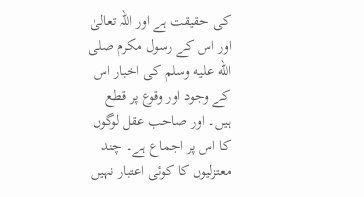کی حقیقت ہے اور اللہ تعالیٰ اور اس کے رسول مکرم صلى الله عليه وسلم کی اخبار اس کے وجود اور وقوع پر قطع ہیں۔ اور صاحب عقل لوگوں کا اس پر اجماع ہے۔ چند معتزلیوں کا کوئی اعتبار نہیں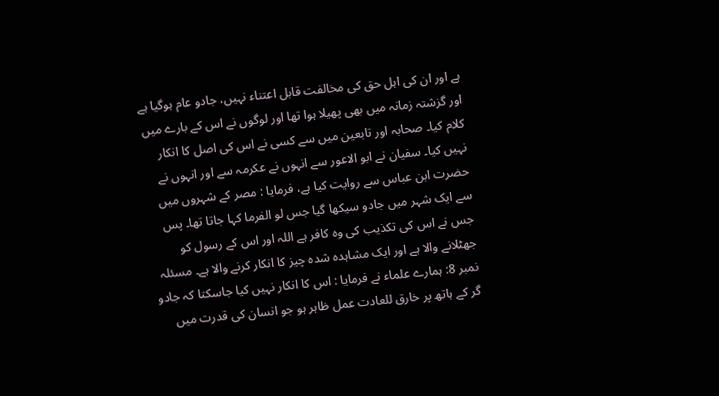ہے اور ان کی اہل حق کی مخالفت قابل اعتناء نہیں، جادو عام ہوگیا ہے اور گزشتہ زمانہ میں بھی پھیلا ہوا تھا اور لوگوں نے اس کے بارے میں کلام کیا۔ صحابہ اور تابعین میں سے کسی نے اس کی اصل کا انکار نہیں کیا۔ سفیان نے ابو الاعور سے انہوں نے عکرمہ سے اور انہوں نے حضرت ابن عباس سے روایت کیا ہے، فرمایا : مصر کے شہروں میں سے ایک شہر میں جادو سیکھا گیا جس لو الفرما کہا جاتا تھا۔ پس جس نے اس کی تکذیب کی وہ کافر ہے اللہ اور اس کے رسول کو جھٹلانے والا ہے اور ایک مشاہدہ شدہ چیز کا انکار کرنے والا ہے۔ مسئلہ نمبر 8: ہمارے علماء نے فرمایا : اس کا انکار نہیں کیا جاسکتا کہ جادو گر کے ہاتھ پر خارق للعادت عمل ظاہر ہو جو انسان کی قدرت میں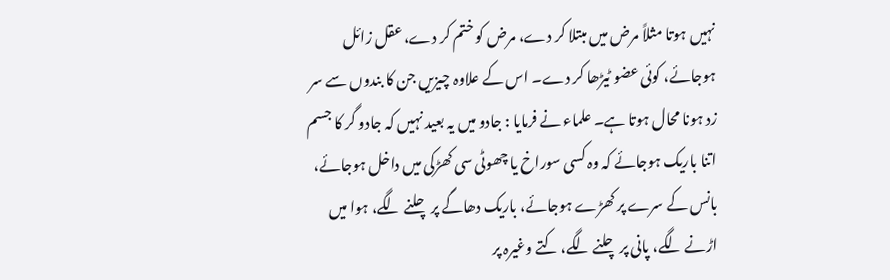نہیں ہوتا مثلاً مرض میں مبتلا کر دے، مرض کو ختم کر دے، عقل زائل ہوجائے، کوئی عضو ٹیڑھا کر دے۔ اس کے علاوہ چیزیں جن کا بندوں سے سر زد ہونا محال ہوتا ہے۔ علماء نے فرمایا : جادو میں یہ بعید نہیں کہ جادو گر کا جسم اتنا باریک ہوجائے کہ وہ کسی سوراخ یا چھوٹی سی کھڑکی میں داخل ہوجائے، بانس کے سرے پر کھڑے ہوجائے، باریک دھاگے پر چلنے لگے، ہوا میں اڑنے لگے، پانی پر چلنے لگے، کتے وغیرہ پر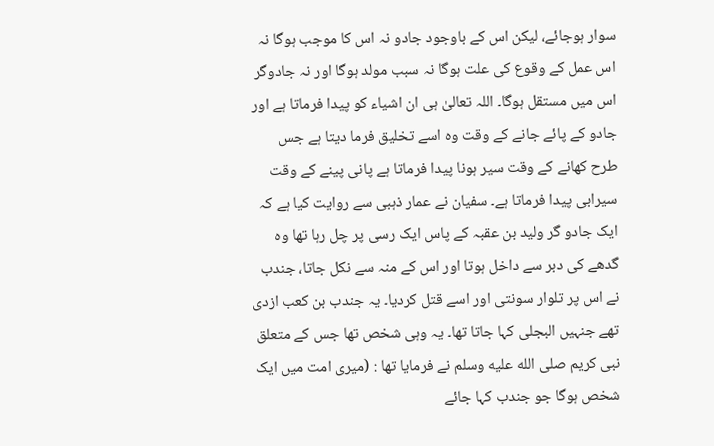سوار ہوجائے، لیکن اس کے باوجود جادو نہ اس کا موجب ہوگا نہ اس عمل کے وقوع کی علت ہوگا نہ سبب مولد ہوگا اور نہ جادوگر اس میں مستقل ہوگا۔ اللہ تعالیٰ ہی ان اشیاء کو پیدا فرماتا ہے اور جادو کے پائے جانے کے وقت وہ اسے تخلیق فرما دیتا ہے جس طرح کھانے کے وقت سیر ہونا پیدا فرماتا ہے پانی پینے کے وقت سیرابی پیدا فرماتا ہے۔ سفیان نے عمار ذہبی سے روایت کیا ہے کہ ایک جادو گر ولید بن عقبہ کے پاس ایک رسی پر چل رہا تھا وہ گدھے کی دبر سے داخل ہوتا اور اس کے منہ سے نکل جاتا، جندب نے اس پر تلوار سونتی اور اسے قتل کردیا۔ یہ جندب بن کعب ازدی تھے جنہیں البجلی کہا جاتا تھا۔ یہ وہی شخص تھا جس کے متعلق نبی کریم صلى الله عليه وسلم نے فرمایا تھا : (میری امت میں ایک شخص ہوگا جو جندب کہا جائے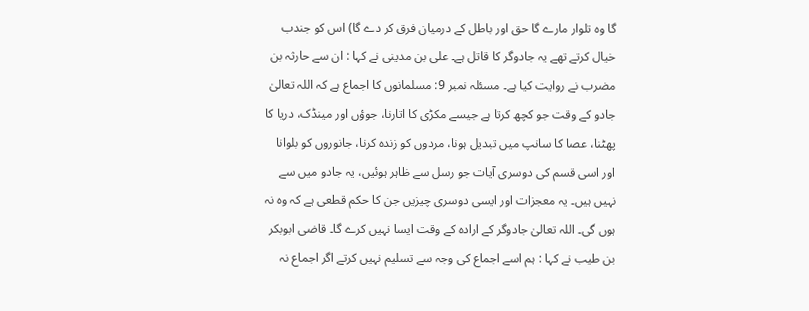گا وہ تلوار مارے گا حق اور باطل کے درمیان فرق کر دے گا) اس کو جندب خیال کرتے تھے یہ جادوگر کا قاتل ہے۔ علی بن مدینی نے کہا : ان سے حارثہ بن مضرب نے روایت کیا ہے۔ مسئلہ نمبر 9: مسلمانوں کا اجماع ہے کہ اللہ تعالیٰ جادو کے وقت جو کچھ کرتا ہے جیسے مکڑی کا اتارنا، جوؤں اور مینڈک، دریا کا پھٹنا، عصا کا سانپ میں تبدیل ہونا، مردوں کو زندہ کرنا، جانوروں کو بلوانا اور اسی قسم کی دوسری آیات جو رسل سے ظاہر ہوئیں، یہ جادو میں سے نہیں ہیں۔ یہ معجزات اور ایسی دوسری چیزیں جن کا حکم قطعی ہے کہ وہ نہ ہوں گی۔ اللہ تعالیٰ جادوگر کے ارادہ کے وقت ایسا نہیں کرے گا۔ قاضی ابوبکر بن طیب نے کہا : ہم اسے اجماع کی وجہ سے تسلیم نہیں کرتے اگر اجماع نہ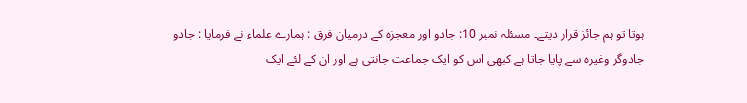ہوتا تو ہم جائز قرار دیتے۔ مسئلہ نمبر 10: جادو اور معجزہ کے درمیان فرق : ہمارے علماء نے فرمایا : جادو جادوگر وغیرہ سے پایا جاتا ہے کبھی اس کو ایک جماعت جانتی ہے اور ان کے لئے ایک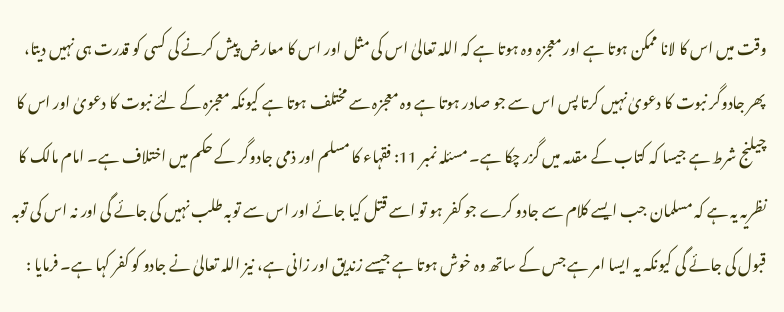وقت میں اس کا لانا ممکن ہوتا ہے اور معجزہ وہ ہوتا ہے کہ اللہ تعالیٰ اس کی مثل اور اس کا معارض پیش کرنے کی کسی کو قدرت ہی نہیں دیتا، پھر جادوگر نبوت کا دعویٰ نہیں کرتا پس اس سے جو صادر ہوتا ہے وہ معجزہ سے مختلف ہوتا ہے کیونکہ معجزہ کے لئے نبوت کا دعویٰ اور اس کا چیلنج شرط ہے جیسا کہ کتاب کے مقدمہ میں گزر چکا ہے۔ مسئلہ نمبر 11: فقہاء کا مسلم اور ذمی جادوگر کے حکم میں اختلاف ہے۔ امام مالک کا نظریہ یہ ہے کہ مسلمان جب ایسے کلام سے جادو کرے جو کفر ہو تو اسے قتل کیا جائے اور اس سے توبہ طلب نہیں کی جائے گی اور نہ اس کی توبہ قبول کی جائے گی کیونکہ یہ ایسا امر ہے جس کے ساتھ وہ خوش ہوتا ہے جیسے زندیق اور زانی ہے، نیز اللہ تعالیٰ نے جادو کو کفر کہا ہے۔ فرمایا :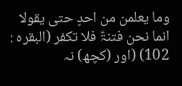وما یعلمن من احدٍ حتی یقولا انما نحن فتنۃٌ فلا تکفر (البقرہ : 102) (اور (کچھ) نہ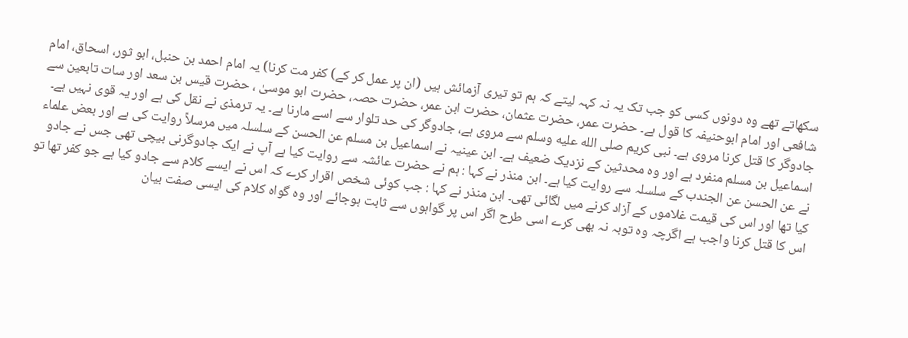سکھاتے تھے وہ دونوں کسی کو جب تک یہ نہ کہہ لیتے کہ ہم تو تیری آزمائش ہیں (ان پر عمل کر کے) کفر مت کرنا) یہ امام احمد بن حنبل، ابو ثور، اسحاق، امام شافعی اور امام ابوحنیفہ کا قول ہے۔ حضرت عمر، حضرت عثمان، حضرت ابن عمر، حضرت حصہ، حضرت ابو موسیٰ ، حضرت قیس بن سعد اور سات تابعین سے جادوگر کا قتل کرنا مروی ہے۔ نبی کریم صلى الله عليه وسلم سے مروی ہے، جادوگر کی حد تلوار سے اسے مارنا ہے۔ یہ ترمذی نے نقل کی ہے اور یہ قوی نہیں ہے۔ اسماعیل بن مسلم منفرد ہے اور وہ محدثین کے نزدیک ضعیف ہے۔ ابن عینیہ نے اسماعیل بن مسلم عن الحسن کے سلسلہ میں مرسلاً روایت کی ہے اور بعض علماء نے عن الحسن عن الجندب کے سلسلہ سے روایت کیا ہے۔ ابن منذر نے کہا : ہم نے حضرت عائشہ سے روایت کیا ہے آپ نے ایک جادوگرنی بیچی تھی جس نے جادو کیا تھا اور اس کی قیمت غلاموں کے آزاد کرنے میں لگائی تھی۔ ابن منذر نے کہا : جب کوئی شخص اقرار کرے کہ اس نے ایسے کلام سے جادو کیا ہے جو کفر تھا تو اس کا قتل کرنا واجب ہے اگرچہ وہ توبہ نہ بھی کرے اسی طرح اگر اس پر گواہوں سے ثابت ہوجائے اور وہ گواہ کلام کی ایسی صفت بیان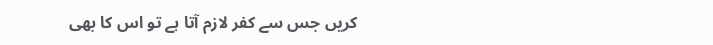کریں جس سے کفر لازم آتا ہے تو اس کا بھی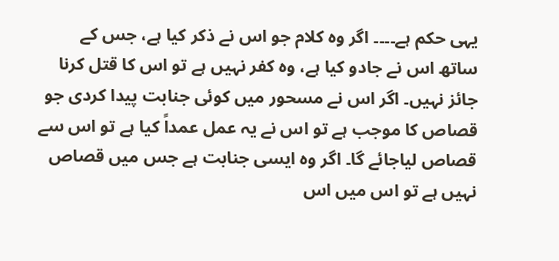یہی حکم ہے۔۔۔۔ اگر وہ کلام جو اس نے ذکر کیا ہے، جس کے ساتھ اس نے جادو کیا ہے، وہ کفر نہیں ہے تو اس کا قتل کرنا جائز نہیں۔ اگر اس نے مسحور میں کوئی جنابت پیدا کردی جو قصاص کا موجب ہے تو اس نے یہ عمل عمداً کیا ہے تو اس سے قصاص لیاجائے گا۔ اگر وہ ایسی جنابت ہے جس میں قصاص نہیں ہے تو اس میں اس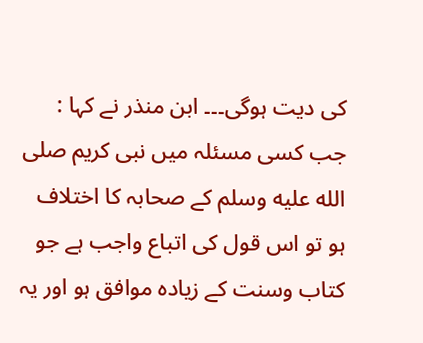کی دیت ہوگی۔۔۔ ابن منذر نے کہا : جب کسی مسئلہ میں نبی کریم صلى الله عليه وسلم کے صحابہ کا اختلاف ہو تو اس قول کی اتباع واجب ہے جو کتاب وسنت کے زیادہ موافق ہو اور یہ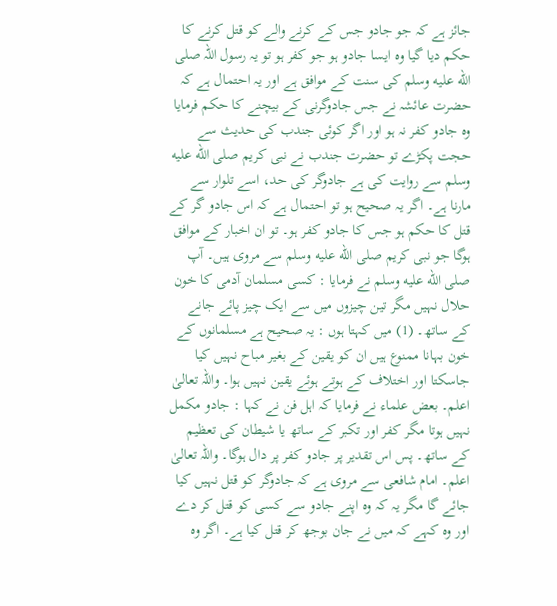جائز ہے کہ جو جادو جس کے کرنے والے کو قتل کرنے کا حکم دیا گیا وہ ایسا جادو ہو جو کفر ہو تو یہ رسول اللہ صلى الله عليه وسلم کی سنت کے موافق ہے اور یہ احتمال ہے کہ حضرت عائشہ نے جس جادوگرنی کے بیچنے کا حکم فرمایا وہ جادو کفر نہ ہو اور اگر کوئی جندب کی حدیث سے حجت پکڑے تو حضرت جندب نے نبی کریم صلى الله عليه وسلم سے روایت کی ہے جادوگر کی حد، اسے تلوار سے مارنا ہے۔ اگر یہ صحیح ہو تو احتمال ہے کہ اس جادو گر کے قتل کا حکم ہو جس کا جادو کفر ہو۔ تو ان اخبار کے موافق ہوگا جو نبی کریم صلى الله عليه وسلم سے مروی ہیں۔ آپ صلى الله عليه وسلم نے فرمایا : کسی مسلمان آدمی کا خون حلال نہیں مگر تین چیزوں میں سے ایک چیز پائے جانے کے ساتھ۔ (1) میں کہتا ہوں : یہ صحیح ہے مسلمانوں کے خون بہانا ممنوع ہیں ان کو یقین کے بغیر مباح نہیں کیا جاسکتا اور اختلاف کے ہوتے ہوئے یقین نہیں ہوا۔ واللہ تعالیٰ اعلم۔ بعض علماء نے فرمایا کہ اہل فن نے کہا : جادو مکمل نہیں ہوتا مگر کفر اور تکبر کے ساتھ یا شیطان کی تعظیم کے ساتھ۔ پس اس تقدیر پر جادو کفر پر دال ہوگا۔ واللہ تعالیٰ اعلم۔ امام شافعی سے مروی ہے کہ جادوگر کو قتل نہیں کیا جائے گا مگر یہ کہ وہ اپنے جادو سے کسی کو قتل کر دے اور وہ کہے کہ میں نے جان بوجھ کر قتل کیا ہے۔ اگر وہ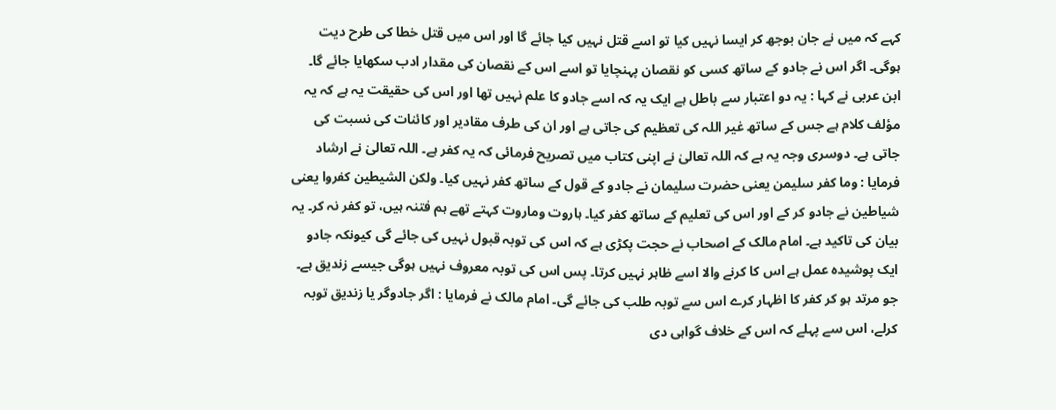کہے کہ میں نے جان بوجھ کر ایسا نہیں کیا تو اسے قتل نہیں کیا جائے گا اور اس میں قتل خطا کی طرح دیت ہوگی۔ اگر اس نے جادو کے ساتھ کسی کو نقصان پہنچایا تو اسے اس کے نقصان کی مقدار ادب سکھایا جائے گا۔ ابن عربی نے کہا : یہ دو اعتبار سے باطل ہے ایک یہ کہ اسے جادو کا علم نہیں تھا اور اس کی حقیقت یہ ہے کہ یہ مؤلف کلام ہے جس کے ساتھ غیر اللہ کی تعظیم کی جاتی ہے اور ان کی طرف مقادیر اور کائنات کی نسبت کی جاتی ہے۔ دوسری وجہ یہ ہے کہ اللہ تعالیٰ نے اپنی کتاب میں تصریح فرمائی کہ یہ کفر ہے۔ اللہ تعالیٰ نے ارشاد فرمایا : وما کفر سلیمن یعنی حضرت سلیمان نے جادو کے قول کے ساتھ کفر نہیں کیا۔ ولکن الشیطین کفروا یعنی شیاطین نے جادو کر کے اور اس کی تعلیم کے ساتھ کفر کیا۔ ہاروت وماروت کہتے تھے ہم فتنہ ہیں، تو کفر نہ کر۔ یہ بیان کی تاکید ہے۔ امام مالک کے اصحاب نے حجت پکڑی ہے کہ اس کی توبہ قبول نہیں کی جائے گی کیونکہ جادو ایک پوشیدہ عمل ہے اس کا کرنے والا اسے ظاہر نہیں کرتا۔ پس اس کی توبہ معروف نہیں ہوگی جیسے زندیق ہے۔ جو مرتد ہو کر کفر کا اظہار کرے اس سے توبہ طلب کی جائے گی۔ امام مالک نے فرمایا : اگر جادوگر یا زندیق توبہ کرلے، اس سے پہلے کہ اس کے خلاف گواہی دی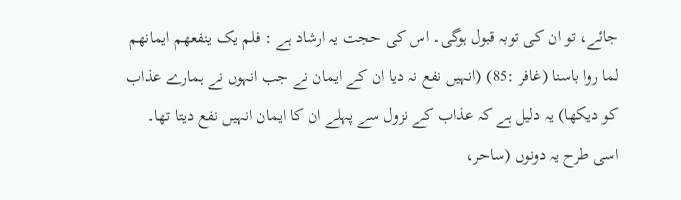جائے، تو ان کی توبہ قبول ہوگی۔ اس کی حجت یہ ارشاد ہے : فلم یک ینفعھم ایمانھم لما روا باسنا (غافر :85) (انہیں نفع نہ دیا ان کے ایمان نے جب انہوں نے ہمارے عذاب کو دیکھا) یہ دلیل ہے کہ عذاب کے نزول سے پہلے ان کا ایمان انہیں نفع دیتا تھا۔ اسی طرح یہ دونوں (ساحر،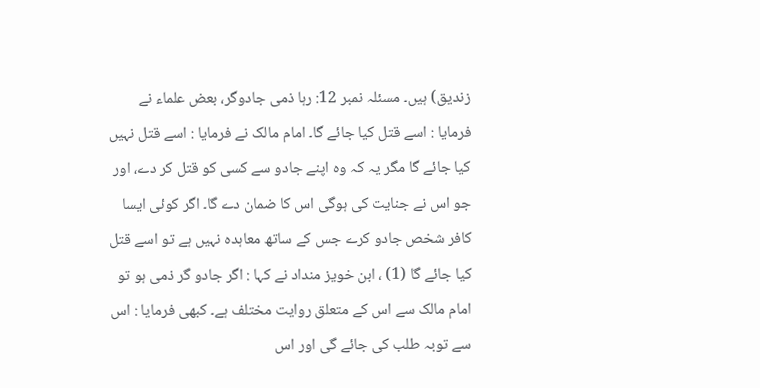زندیق) ہیں۔ مسئلہ نمبر 12: رہا ذمی جادوگر، بعض علماء نے فرمایا : اسے قتل کیا جائے گا۔ امام مالک نے فرمایا : اسے قتل نہیں کیا جائے گا مگر یہ کہ وہ اپنے جادو سے کسی کو قتل کر دے، اور جو اس نے جنایت کی ہوگی اس کا ضمان دے گا۔ اگر کوئی ایسا کافر شخص جادو کرے جس کے ساتھ معاہدہ نہیں ہے تو اسے قتل کیا جائے گا (1) ، ابن خویز منداد نے کہا : اگر جادو گر ذمی ہو تو امام مالک سے اس کے متعلق روایت مختلف ہے۔ کبھی فرمایا : اس سے توبہ طلب کی جائے گی اور اس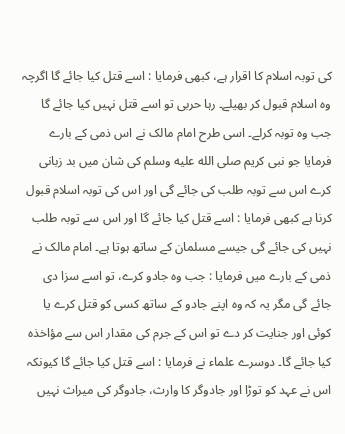کی توبہ اسلام کا اقرار ہے، کبھی فرمایا : اسے قتل کیا جائے گا اگرچہ وہ اسلام قبول کر بھیلے۔ رہا حربی تو اسے قتل نہیں کیا جائے گا جب وہ توبہ کرلے۔ اسی طرح امام مالک نے اس ذمی کے بارے فرمایا جو نبی کریم صلى الله عليه وسلم کی شان میں بد زبانی کرے اس سے توبہ طلب کی جائے گی اور اس کی توبہ اسلام قبول کرنا ہے کبھی فرمایا : اسے قتل کیا جائے گا اور اس سے توبہ طلب نہیں کی جائے گی جیسے مسلمان کے ساتھ ہوتا ہے۔ امام مالک نے ذمی کے بارے میں فرمایا : جب وہ جادو کرے، تو اسے سزا دی جائے گی مگر یہ کہ وہ اپنے جادو کے ساتھ کسی کو قتل کرے یا کوئی اور جنایت کر دے تو اس کے جرم کی مقدار اس سے مؤاخذہ کیا جائے گا۔ دوسرے علماء نے فرمایا : اسے قتل کیا جائے گا کیونکہ اس نے عہد کو توڑا اور جادوگر کا وارث، جادوگر کی میراث نہیں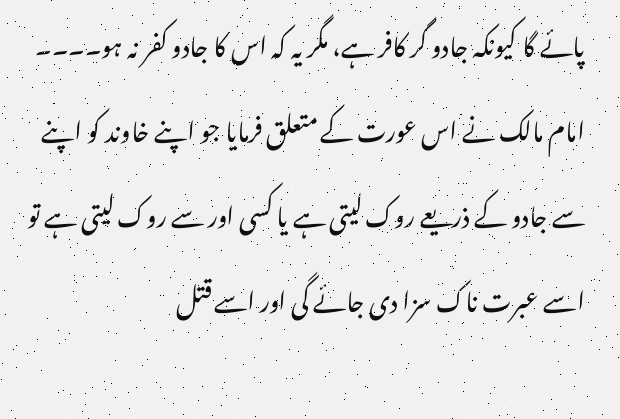پائے گا کیونکہ جادو گر کافر ہے، مگر یہ کہ اس کا جادو کفر نہ ہو۔۔۔۔ امام مالک نے اس عورت کے متعلق فرمایا جو اپنے خاوند کو اپنے سے جادو کے ذریعے روک لیتی ہے یا کسی اور سے روک لیتی ہے تو اسے عبرت ناک سزا دی جائے گی اور اسے قتل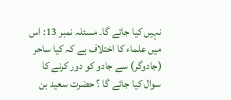نہیں کیا جائے گا۔ مسئلہ نمبر 13: اس میں علماء کا اختلاف ہے کہ کیا ساحر (جادوگر) سے جادو کو دور کرنے کا سوال کیا جائے گا ؟ حضرت سعید بن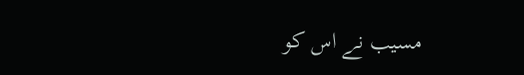مسیب نے اس کو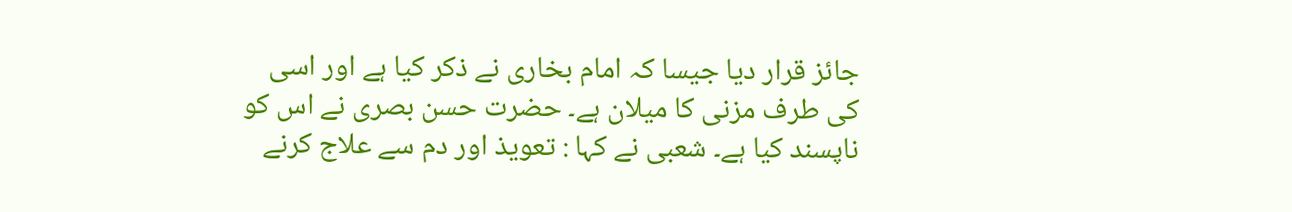جائز قرار دیا جیسا کہ امام بخاری نے ذکر کیا ہے اور اسی کی طرف مزنی کا میلان ہے۔ حضرت حسن بصری نے اس کو ناپسند کیا ہے۔ شعبی نے کہا : تعویذ اور دم سے علاج کرنے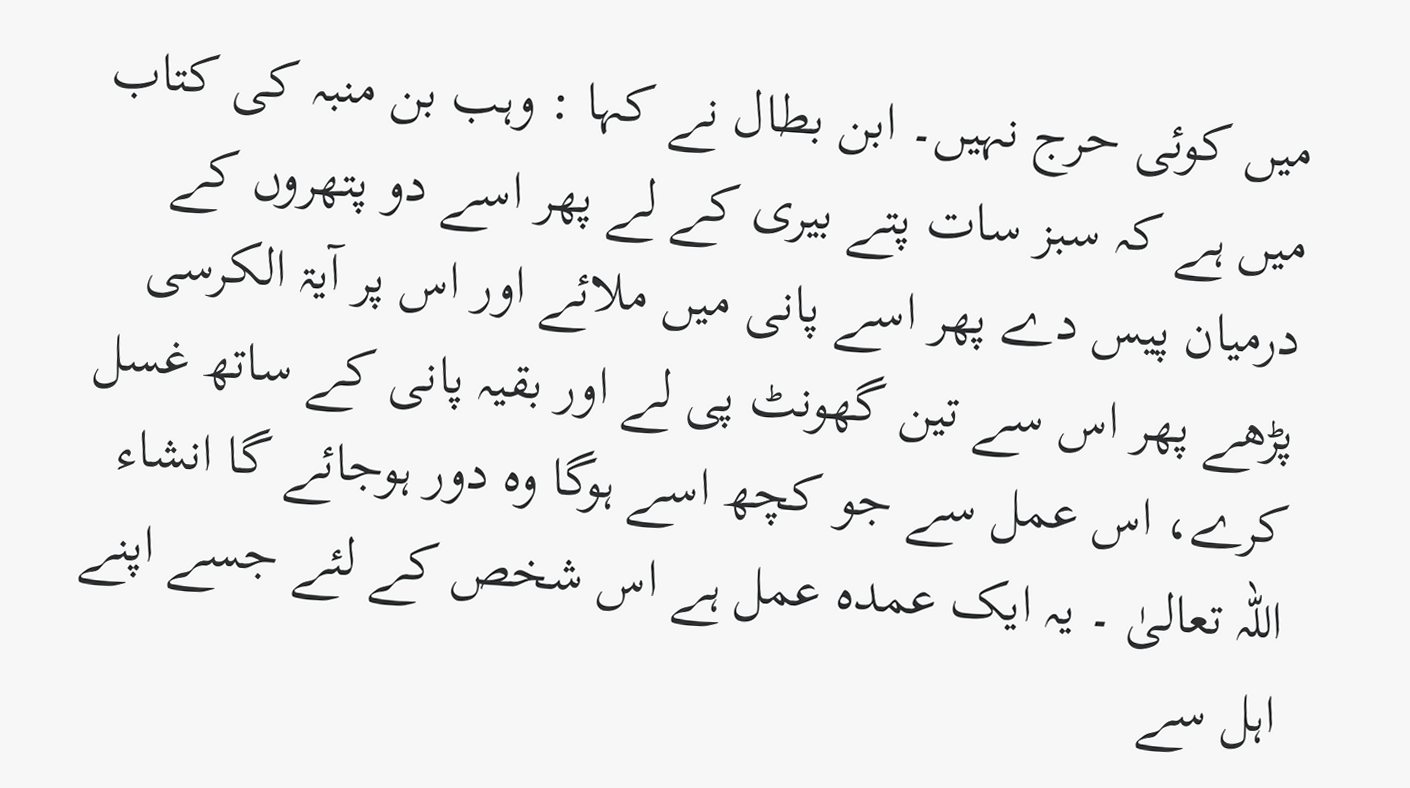میں کوئی حرج نہیں۔ ابن بطال نے کہا : وہب بن منبہ کی کتاب میں ہے کہ سبز سات پتے بیری کے لے پھر اسے دو پتھروں کے درمیان پیس دے پھر اسے پانی میں ملائے اور اس پر آیۃ الکرسی پڑھے پھر اس سے تین گھونٹ پی لے اور بقیہ پانی کے ساتھ غسل کرے، اس عمل سے جو کچھ اسے ہوگا وہ دور ہوجائے گا انشاء اللہ تعالیٰ ۔ یہ ایک عمدہ عمل ہے اس شخص کے لئے جسے اپنے اہل سے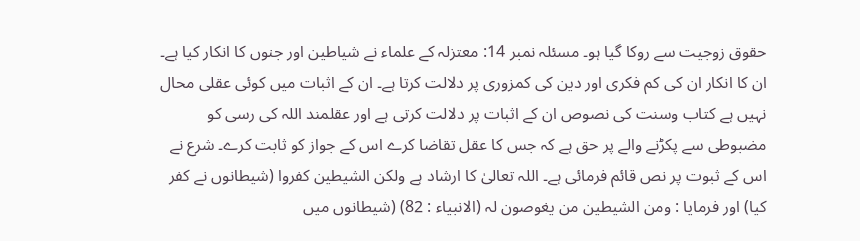حقوق زوجیت سے روکا گیا ہو۔ مسئلہ نمبر 14: معتزلہ کے علماء نے شیاطین اور جنوں کا انکار کیا ہے۔ ان کا انکار ان کی کم فکری اور دین کی کمزوری پر دلالت کرتا ہے۔ ان کے اثبات میں کوئی عقلی محال نہیں ہے کتاب وسنت کی نصوص ان کے اثبات پر دلالت کرتی ہے اور عقلمند اللہ کی رسی کو مضبوطی سے پکڑنے والے پر حق ہے کہ جس کا عقل تقاضا کرے اس کے جواز کو ثابت کرے۔ شرع نے اس کے ثبوت پر نص قائم فرمائی ہے۔ اللہ تعالیٰ کا ارشاد ہے ولکن الشیطین کفروا (شیطانوں نے کفر کیا) اور فرمایا : ومن الشیطین من یغوصون لہ (الانبیاء : 82) (شیطانوں میں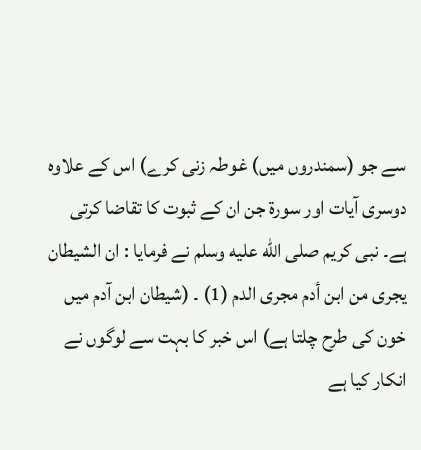سے جو (سمندروں میں) غوطہ زنی کرے) اس کے علاوہ دوسری آیات اور سورة جن ان کے ثبوت کا تقاضا کرتی ہے۔ نبی کریم صلى الله عليه وسلم نے فرمایا : ان الشیطان یجری من ابن أدم مجری الدم (1) ۔ (شیطان ابن آدم میں خون کی طرح چلتا ہے) اس خبر کا بہت سے لوگوں نے انکار کیا ہے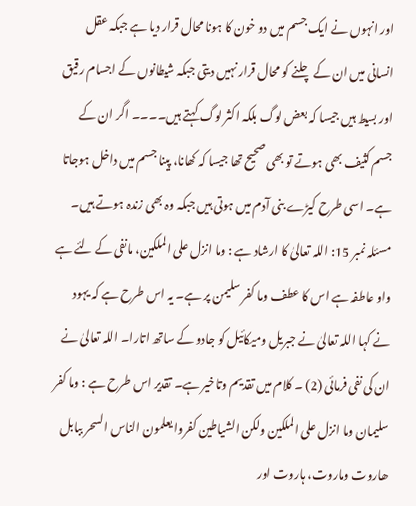اور انہوں نے ایک جسم میں دو خون کا ہونا محال قرار دیا ہے جبکہ عقل انسانی میں ان کے چلنے کو محال قرار نہیں دیتی جبکہ شیطانوں کے اجسام رقیق اور بسیط ہیں جیسا کہ بعض لوگ بلکہ اکثر لوگ کہتے ہیں۔۔۔۔ اگر ان کے جسم کثیف بھی ہوتے تو بھی صحیح تھا جیسا کہ کھانا، پینا جسم میں داخل ہوجاتا ہے۔ اسی طرح کیڑے بنی آدم میں ہوتی ہیں جبکہ وہ بھی زندہ ہوتے ہیں۔ مسئلہ نمبر 15: اللہ تعالیٰ کا ارشاد ہے : وما انزل علی الملکین، مانفی کے لئے ہے واو عاطفہ ہے اس کا عطف وما کفر سلیمن پر ہے۔ یہ اس طرح ہے کہ یہود نے کہا اللہ تعالیٰ نے جبریل ومیکائیل کو جادو کے ساتھ اتارا۔ اللہ تعالیٰ نے ان کی نفی فرمائی (2) ۔ کلام میں تقدیم وتاخیر ہے۔ تقدیر اس طرح ہے : وما کفر سلیمان وما انزل علی الملکین ولکن الشیاطین کفروا یعلمون الناس السحر ببابل ھاروت وماروت، ہاروت اور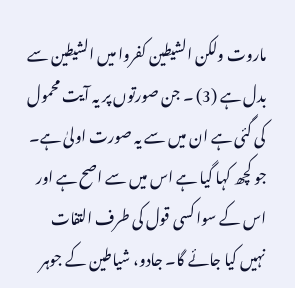ماروت ولکن الشیطین کفروا میں الشیطین سے بدل ہے (3) ۔ جن صورتوں پر یہ آیت محمول کی گئی ہے ان میں سے یہ صورت اولیٰ ہے۔ جو کچھ کہا گیا ہے اس میں سے اصح ہے اور اس کے سوا کسی قول کی طرف التفات نہیں کیا جائے گا۔ جادو، شیاطین کے جوہر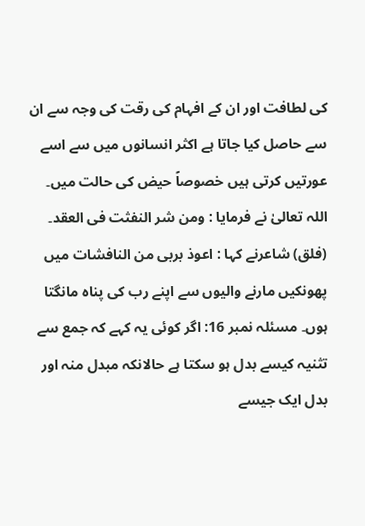کی لطافت اور ان کے افہام کی رقت کی وجہ سے ان سے حاصل کیا جاتا ہے اکثر انسانوں میں سے اسے عورتیں کرتی ہیں خصوصاً حیض کی حالت میں۔ اللہ تعالیٰ نے فرمایا : ومن شر النفثت فی العقد۔ (فلق) شاعرنے کہا : اعوذ بربی من النافشات میں پھونکیں مارنے والیوں سے اپنے رب کی پناہ مانگتا ہوں۔ مسئلہ نمبر 16: اگر کوئی یہ کہے کہ جمع سے تثنیہ کیسے بدل ہو سکتا ہے حالانکہ مبدل منہ اور بدل ایک جیسے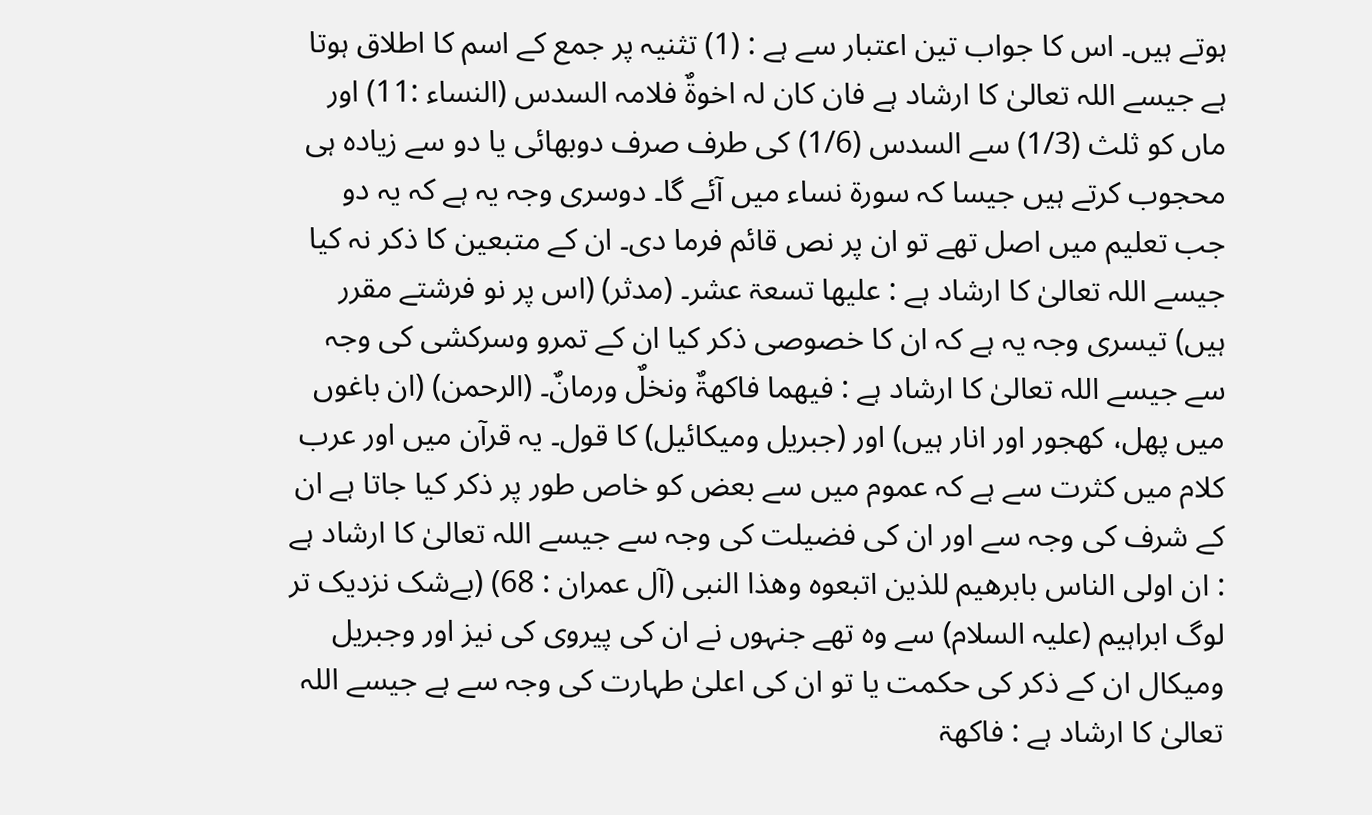ہوتے ہیں۔ اس کا جواب تین اعتبار سے ہے : (1) تثنیہ پر جمع کے اسم کا اطلاق ہوتا ہے جیسے اللہ تعالیٰ کا ارشاد ہے فان کان لہ اخوۃٌ فلامہ السدس (النساء :11) اور ماں کو ثلث (1/3) سے السدس (1/6) کی طرف صرف دوبھائی یا دو سے زیادہ ہی محجوب کرتے ہیں جیسا کہ سورة نساء میں آئے گا۔ دوسری وجہ یہ ہے کہ یہ دو جب تعلیم میں اصل تھے تو ان پر نص قائم فرما دی۔ ان کے متبعین کا ذکر نہ کیا جیسے اللہ تعالیٰ کا ارشاد ہے : علیھا تسعۃ عشر۔ (مدثر) (اس پر نو فرشتے مقرر ہیں) تیسری وجہ یہ ہے کہ ان کا خصوصی ذکر کیا ان کے تمرو وسرکشی کی وجہ سے جیسے اللہ تعالیٰ کا ارشاد ہے : فیھما فاکھۃٌ ونخلٌ ورمانٌ۔ (الرحمن) (ان باغوں میں پھل، کھجور اور انار ہیں) اور (جبریل ومیکائیل) کا قول۔ یہ قرآن میں اور عرب کلام میں کثرت سے ہے کہ عموم میں سے بعض کو خاص طور پر ذکر کیا جاتا ہے ان کے شرف کی وجہ سے اور ان کی فضیلت کی وجہ سے جیسے اللہ تعالیٰ کا ارشاد ہے : ان اولی الناس بابرھیم للذین اتبعوہ وھذا النبی (آل عمران : 68) (بےشک نزدیک تر لوگ ابراہیم (علیہ السلام) سے وہ تھے جنہوں نے ان کی پیروی کی نیز اور وجبریل ومیکال ان کے ذکر کی حکمت یا تو ان کی اعلیٰ طہارت کی وجہ سے ہے جیسے اللہ تعالیٰ کا ارشاد ہے : فاکھۃ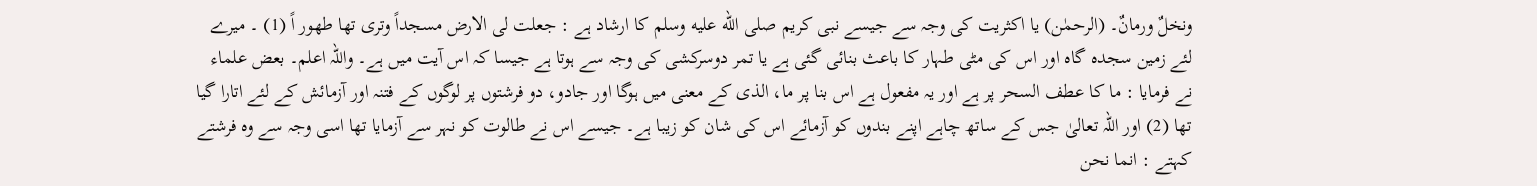ونخلٌ ورمانٌ۔ (الرحمٰن) یا اکثریت کی وجہ سے جیسے نبی کریم صلى الله عليه وسلم کا ارشاد ہے : جعلت لی الارض مسجداً وتری تھا طھور اً (1) ۔ میرے لئے زمین سجدہ گاہ اور اس کی مٹی طہار کا باعث بنائی گئی ہے یا تمر دوسرکشی کی وجہ سے ہوتا ہے جیسا کہ اس آیت میں ہے۔ واللہ اعلم۔ بعض علماء نے فرمایا : ما کا عطف السحر پر ہے اور یہ مفعول ہے اس بنا پر ما، الذی کے معنی میں ہوگا اور جادو، دو فرشتوں پر لوگوں کے فتنہ اور آزمائش کے لئے اتارا گیا تھا (2) اور اللہ تعالیٰ جس کے ساتھ چاہے اپنے بندوں کو آزمائے اس کی شان کو زیبا ہے۔ جیسے اس نے طالوت کو نہر سے آزمایا تھا اسی وجہ سے وہ فرشتے کہتے : انما نحن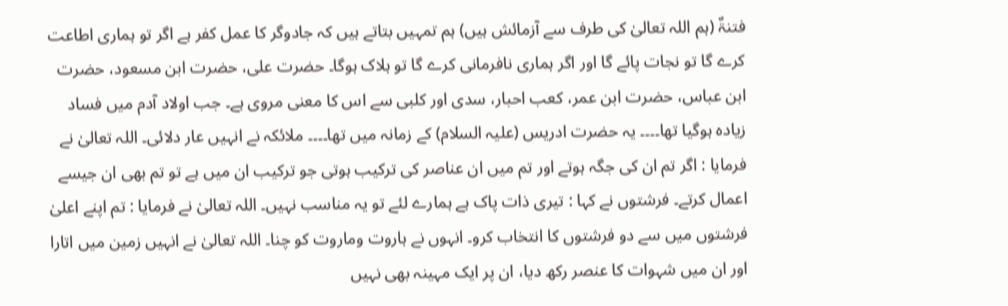فتنۃٌ (ہم اللہ تعالیٰ کی طرف سے آزمائش ہیں) ہم تمہیں بتاتے ہیں کہ جادوگر کا عمل کفر ہے اگر تو ہماری اطاعت کرے گا تو نجات پائے گا اور اگر ہماری نافرمانی کرے گا تو ہلاک ہوگا۔ حضرت علی، حضرت ابن مسعود، حضرت ابن عباس، حضرت ابن عمر، کعب احبار، سدی اور کلبی سے اس کا معنی مروی ہے۔ جب اولاد آدم میں فساد زیادہ ہوگیا تھا۔۔۔۔ یہ حضرت ادریس (علیہ السلام) کے زمانہ میں تھا۔۔۔۔ ملائکہ نے انہیں عار دلائی۔ اللہ تعالیٰ نے فرمایا : اگر تم ان کی جگہ ہوتے اور تم میں ان عناصر کی ترکیب ہوتی جو ترکیب ان میں ہے تو تم بھی ان جیسے اعمال کرتے۔ فرشتوں نے کہا : تیری ذات پاک ہے ہمارے لئے تو یہ مناسب نہیں۔ اللہ تعالیٰ نے فرمایا : تم اپنے اعلیٰ فرشتوں میں سے دو فرشتوں کا انتخاب کرو۔ انہوں نے ہاروت وماروت کو چنا۔ اللہ تعالیٰ نے انہیں زمین میں اتارا اور ان میں شہوات کا عنصر رکھ دیا، ان پر ایک مہینہ بھی نہیں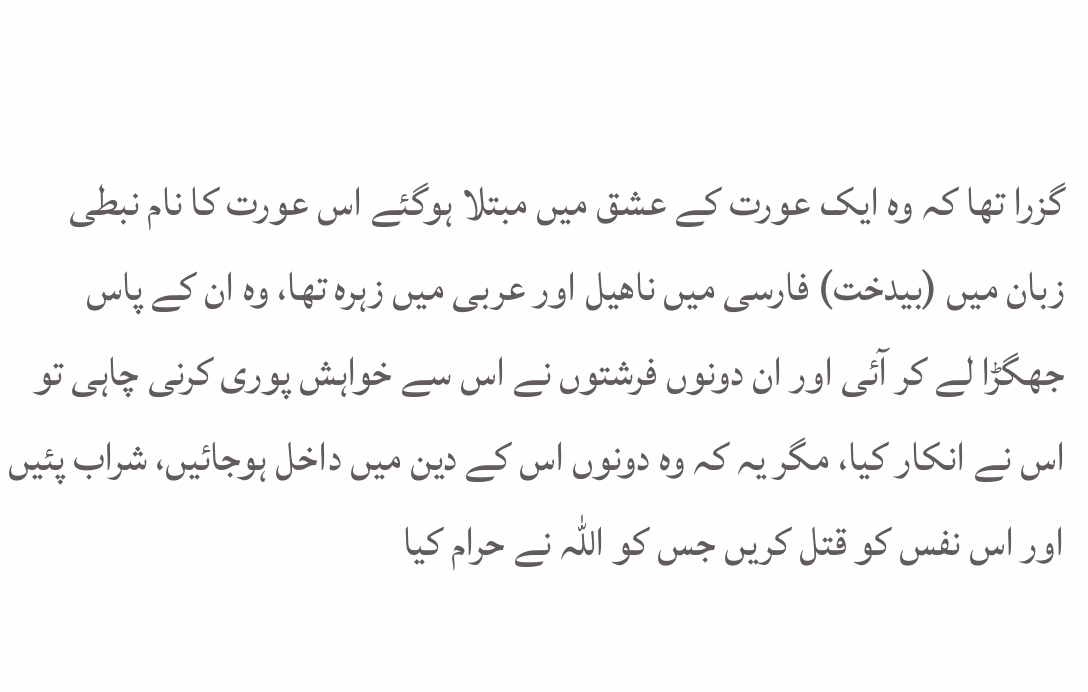گزرا تھا کہ وہ ایک عورت کے عشق میں مبتلا ہوگئے اس عورت کا نام نبطی زبان میں (بیدخت) فارسی میں ناھیل اور عربی میں زہرہ تھا، وہ ان کے پاس جھگڑا لے کر آئی اور ان دونوں فرشتوں نے اس سے خواہش پوری کرنی چاہی تو اس نے انکار کیا، مگر یہ کہ وہ دونوں اس کے دین میں داخل ہوجائیں، شراب پئیں اور اس نفس کو قتل کریں جس کو اللہ نے حرام کیا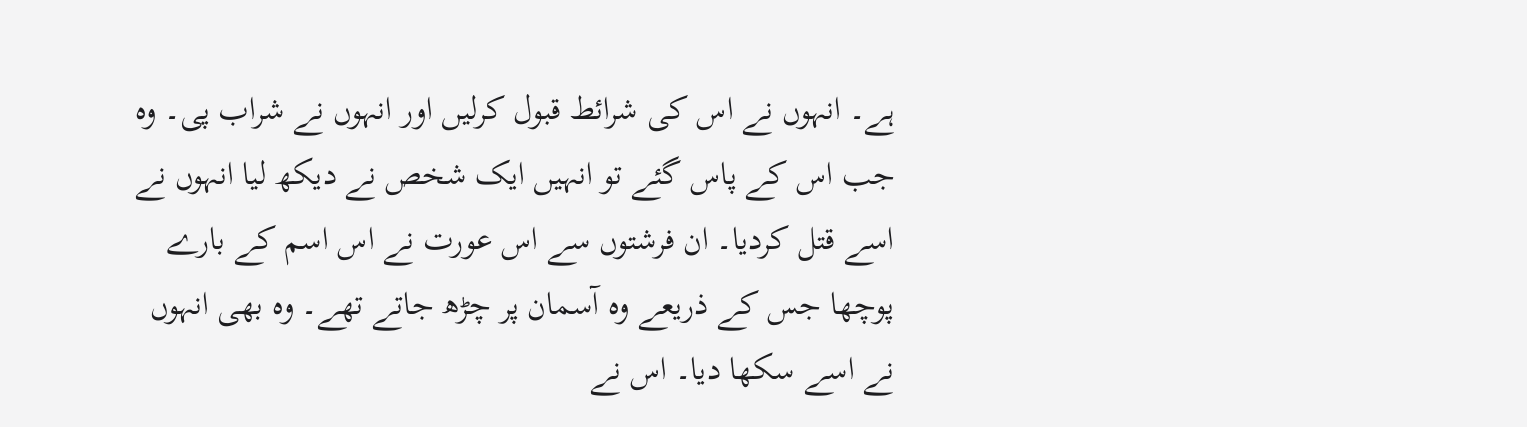ہے۔ انہوں نے اس کی شرائط قبول کرلیں اور انہوں نے شراب پی۔ وہ جب اس کے پاس گئے تو انہیں ایک شخص نے دیکھ لیا انہوں نے اسے قتل کردیا۔ ان فرشتوں سے اس عورت نے اس اسم کے بارے پوچھا جس کے ذریعے وہ آسمان پر چڑھ جاتے تھے۔ وہ بھی انہوں نے اسے سکھا دیا۔ اس نے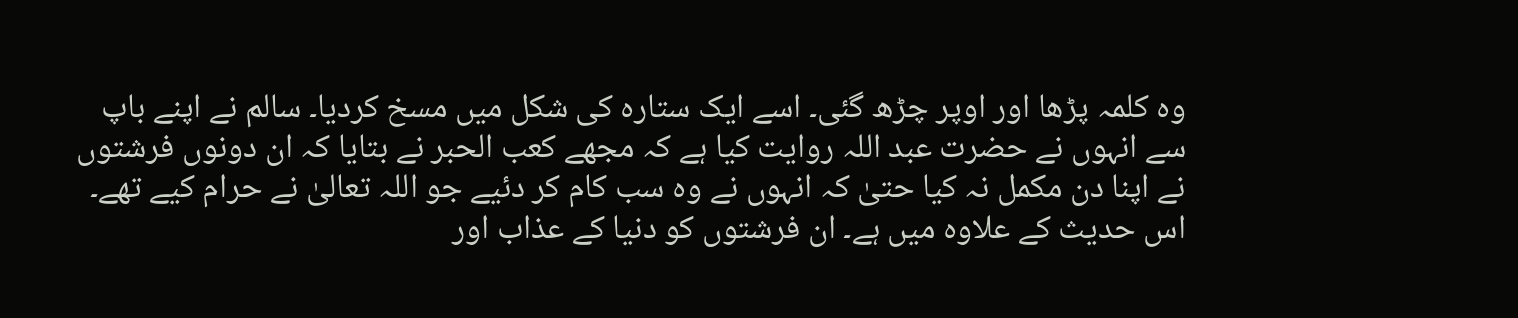وہ کلمہ پڑھا اور اوپر چڑھ گئی۔ اسے ایک ستارہ کی شکل میں مسخ کردیا۔ سالم نے اپنے باپ سے انہوں نے حضرت عبد اللہ روایت کیا ہے کہ مجھے کعب الحبر نے بتایا کہ ان دونوں فرشتوں نے اپنا دن مکمل نہ کیا حتیٰ کہ انہوں نے وہ سب کام کر دئیے جو اللہ تعالیٰ نے حرام کیے تھے۔ اس حدیث کے علاوہ میں ہے۔ ان فرشتوں کو دنیا کے عذاب اور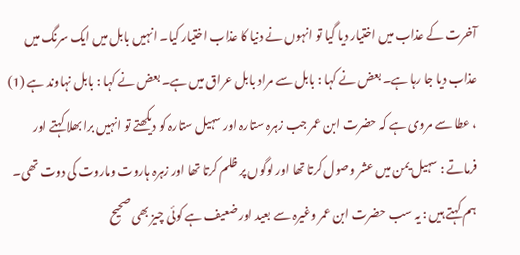آخرت کے عذاب میں اختیار دیا گیا تو انہوں نے دنیا کا عذاب اختیار کیا۔ انہیں بابل میں ایک سرنگ میں عذاب دیا جا رہا ہے۔ بعض نے کہا : بابل سے مراد بابل عراق میں ہے۔ بعض نے کہا : بابل نہاوند ہے (1) ، عطا سے مروی ہے کہ حضرت ابن عمر جب زہرہ ستارہ اور سہیل ستارہ کو دیکھتے تو انہیں برا بھلا کہتے اور فرماتے : سہیل یمن میں عشر وصول کرتا تھا اور لوگوں پر ظلم کرتا تھا اور زہرہ ہاروت وماروت کی دوت تھی۔ ہم کہتے ہیں : یہ سب حضرت ابن عمر وغیرہ سے بعید اور ضعیف ہے کوئی چیز بھی صحیح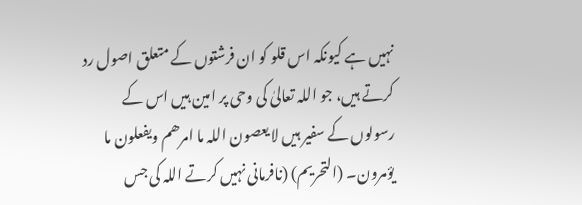نہیں ہے کیونکہ اس قلو کو ان فرشتوں کے متعلق اصول رد کرتے ہیں، جو اللہ تعالیٰ کی وحی پر امین ہیں اس کے رسولوں کے سفیر ہیں لا یعصون اللہ ما امرھم ویفعلون ما یؤمرون۔ (التحریم) (نافرمانی نہیں کرتے اللہ کی جس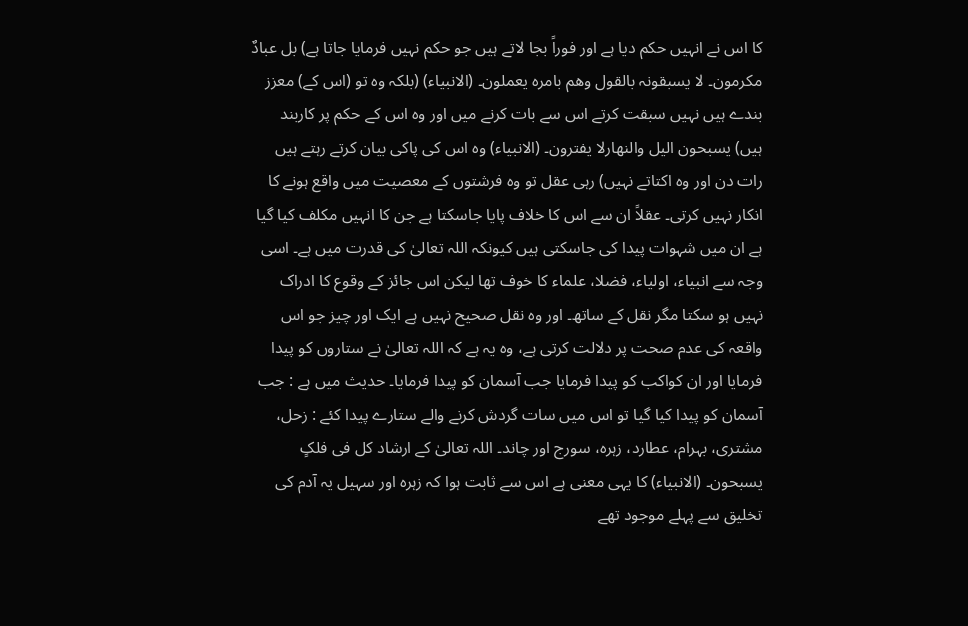کا اس نے انہیں حکم دیا ہے اور فوراً بجا لاتے ہیں جو حکم نہیں فرمایا جاتا ہے) بل عبادٌ مکرمون۔ لا یسبقونہ بالقول وھم بامرہ یعملون۔ (الانبیاء) (بلکہ وہ تو (اس کے) معزز بندے ہیں نہیں سبقت کرتے اس سے بات کرنے میں اور وہ اس کے حکم پر کاربند ہیں) یسبحون الیل والنھارلا یفترون۔ (الانبیاء) وہ اس کی پاکی بیان کرتے رہتے ہیں رات دن اور وہ اکتاتے نہیں) رہی عقل تو وہ فرشتوں کے معصیت میں واقع ہونے کا انکار نہیں کرتی۔ عقلاً ان سے اس کا خلاف پایا جاسکتا ہے جن کا انہیں مکلف کیا گیا ہے ان میں شہوات پیدا کی جاسکتی ہیں کیونکہ اللہ تعالیٰ کی قدرت میں ہے۔ اسی وجہ سے انبیاء، اولیاء، فضلا، علماء کا خوف تھا لیکن اس جائز کے وقوع کا ادراک نہیں ہو سکتا مگر نقل کے ساتھ۔ اور وہ نقل صحیح نہیں ہے ایک اور چیز جو اس واقعہ کی عدم صحت پر دلالت کرتی ہے، وہ یہ ہے کہ اللہ تعالیٰ نے ستاروں کو پیدا فرمایا اور ان کواکب کو پیدا فرمایا جب آسمان کو پیدا فرمایا۔ حدیث میں ہے : جب آسمان کو پیدا کیا گیا تو اس میں سات گردش کرنے والے ستارے پیدا کئے : زحل، مشتری، بہرام، عطارد، زہرہ، سورج اور چاند۔ اللہ تعالیٰ کے ارشاد کل فی فلکٍ یسبحون۔ (الانبیاء) کا یہی معنی ہے اس سے ثابت ہوا کہ زہرہ اور سہیل یہ آدم کی تخلیق سے پہلے موجود تھے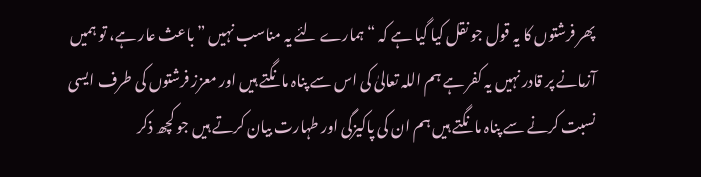پھر فرشتوں کا یہ قول جو نقل کیا گیا ہے کہ “ ہمارے لئے یہ مناسب نہیں ” باعث عار ہے، تو ہمیں آزمانے پر قادر نہیں یہ کفر ہے ہم اللہ تعالیٰ کی اس سے پناہ مانگتے ہیں اور معزز فرشتوں کی طرف ایسی نسبت کرنے سے پناہ مانگتے ہیں ہم ان کی پاکیزگی اور طہارت بیان کرتے ہیں جو کچھ ذکر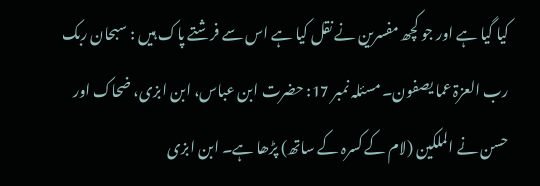کیا گیا ہے اور جو کچھ مفسرین نے نقل کیا ہے اس سے فرشتے پاک ہیں : سبحان ربک رب العزۃ عما یصفون۔ مسئلہ نمبر 17: حضرت ابن عباس، ابن ابزی، ضحاک اور حسن نے الملکین (لام کے کسرہ کے ساتھ) پڑھا ہے۔ ابن ابزی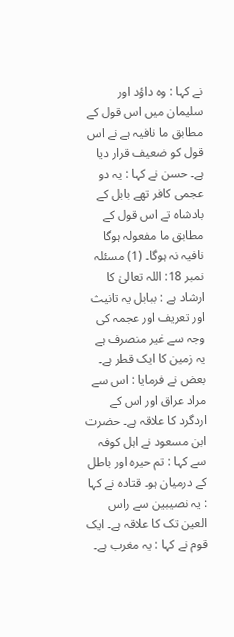نے کہا : وہ داؤد اور سلیمان میں اس قول کے مطابق ما نافیہ ہے نے اس قول کو ضعیف قرار دیا ہے۔ حسن نے کہا : یہ دو عجمی کافر تھے بابل کے بادشاہ تے اس قول کے مطابق ما مفعولہ ہوگا نافیہ نہ ہوگا۔ (1) مسئلہ نمبر 18: اللہ تعالیٰ کا ارشاد ہے : ببابل یہ تانیث اور تعریف اور عجمہ کی وجہ سے غیر منصرف ہے یہ زمین کا ایک قطر ہے۔ بعض نے فرمایا : اس سے مراد عراق اور اس کے اردگرد کا علاقہ ہے۔ حضرت ابن مسعود نے اہل کوفہ سے کہا : تم حیرہ اور باطل کے درمیان ہو۔ قتادہ نے کہا : یہ نصیبین سے راس العین تک کا علاقہ ہے۔ ایک قوم نے کہا : یہ مغرب ہے۔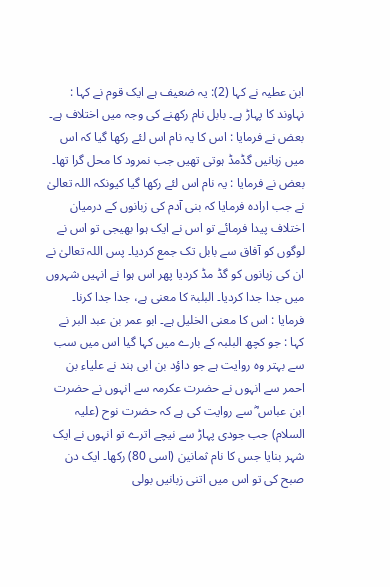ابن عطیہ نے کہا (2): یہ ضعیف ہے ایک قوم نے کہا : نہاوند کا پہاڑ ہے۔ بابل نام رکھنے کی وجہ میں اختلاف ہے۔ بعض نے فرمایا : اس کا یہ نام اس لئے رکھا گیا کہ اس میں زبانیں گڈمڈ ہوتی تھیں جب نمرود کا محل گرا تھا۔ بعض نے فرمایا : یہ نام اس لئے رکھا گیا کیونکہ اللہ تعالیٰ نے جب ارادہ فرمایا کہ بنی آدم کی زبانوں کے درمیان اختلاف پیدا فرمائے تو اس نے ایک ہوا بھیجی تو اس نے لوگوں کو آفاق سے بابل تک جمع کردیا۔ پس اللہ تعالیٰ نے ان کی زبانوں کو گڈ مڈ کردیا پھر اس ہوا نے انہیں شہروں میں جدا جدا کردیا۔ البلبۃ کا معنی ہے، جدا جدا کرنا۔ فرمایا : اس کا معنی الخلیل ہے۔ ابو عمر بن عبد البر نے کہا : جو کچھ البلبہ کے بارے میں کہا گیا اس میں سب سے بہتر وہ روایت ہے جو داؤد بن ابی ہند نے علیاء بن احمر سے انہوں نے حضرت عکرمہ سے انہوں نے حضرت ابن عباس ؓ سے روایت کی ہے کہ حضرت نوح (علیہ السلام) جب جودی پہاڑ سے نیچے اترے تو انہوں نے ایک شہر بنایا جس کا نام ثمانین (اسی 80) رکھا۔ ایک دن صبح کی تو اس میں اتنی زبانیں بولی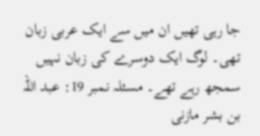جا رہی تھیں ان میں سے ایک عربی زبان تھی۔ لوگ ایک دوسرے کی زبان نہیں سمجھ رہے تھے۔ مسئلہ نمبر 19: عبد اللہ بن بشر مازنی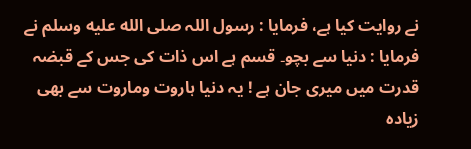نے روایت کیا ہے، فرمایا : رسول اللہ صلى الله عليه وسلم نے فرمایا : دنیا سے بچو۔ قسم ہے اس ذات کی جس کے قبضہ قدرت میں میری جان ہے ! یہ دنیا ہاروت وماروت سے بھی زیادہ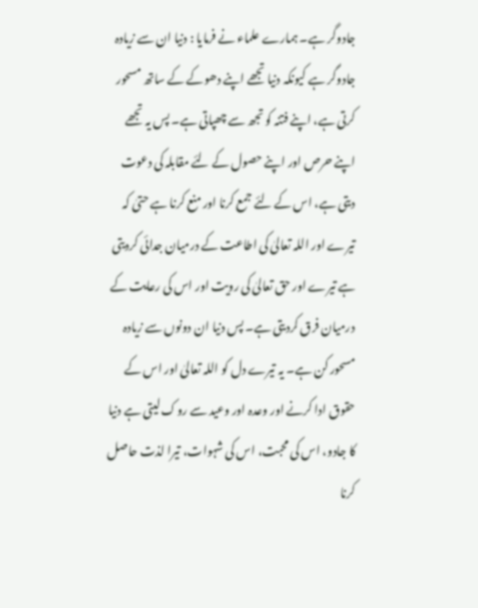جادوگر ہے۔ ہمارے علماء نے فرمایا : دنیا ان سے زیادہ جادوگر ہے کیونکہ دنیا تجھے اپنے دھوکے کے ساتھ مسحور کرتی ہے، اپنے فتنہ کو تجھ سے چھپاتی ہے۔ پس یہ تجھے اپنے حرص اور اپنے حصول کے لئے مقابلہ کی دعوت دیتی ہے، اس کے لئے جمع کرنا اور منع کرنا ہے حتیٰ کہ تیرے اور اللہ تعالیٰ کی اطاعت کے درمیان جدائی کردیتی ہے تیرے اور حق تعالیٰ کی رویت اور اس کی رعایت کے درمیان فرق کردیتی ہے۔ پس دنیا ان دونوں سے زیادہ مسحور کن ہے۔ یہ تیرے دل کو اللہ تعالیٰ اور اس کے حقوق ادا کرنے اور وعدہ اور وعید سے روک لیتی ہے دنیا کا جادو، اس کی محبت، اس کی شہوات، تیرا لذت حاصل کرنا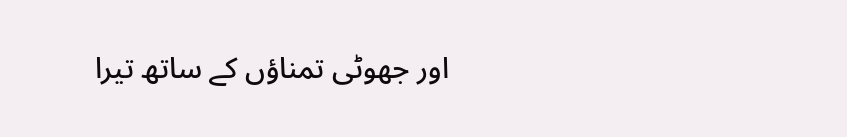اور جھوٹی تمناؤں کے ساتھ تیرا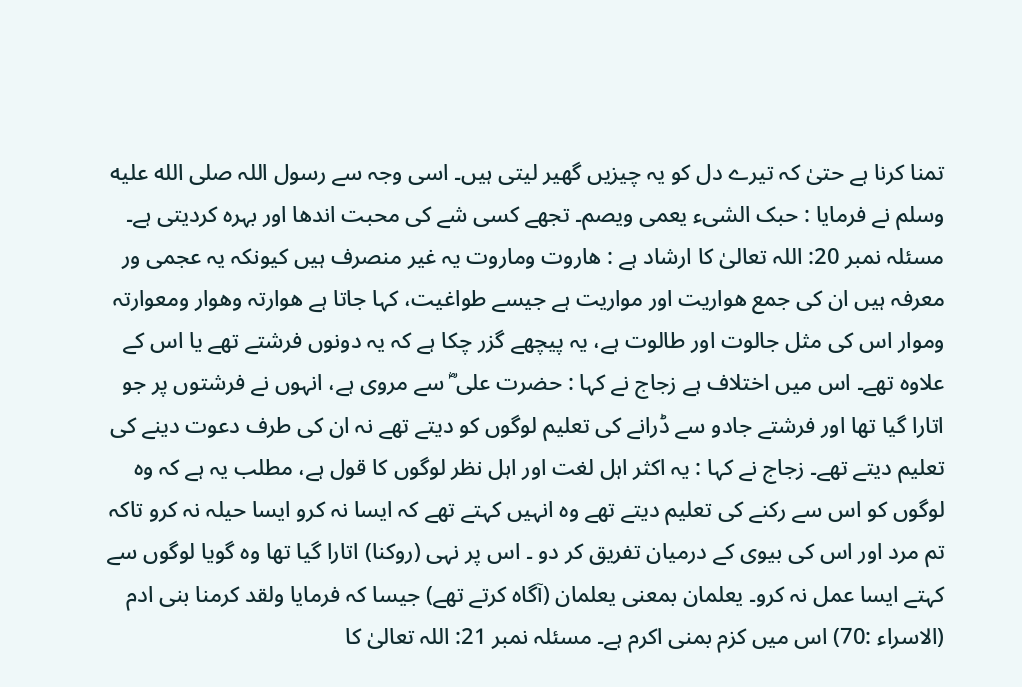تمنا کرنا ہے حتیٰ کہ تیرے دل کو یہ چیزیں گھیر لیتی ہیں۔ اسی وجہ سے رسول اللہ صلى الله عليه وسلم نے فرمایا : حبک الشیء یعمی ویصم۔ تجھے کسی شے کی محبت اندھا اور بہرہ کردیتی ہے۔ مسئلہ نمبر 20: اللہ تعالیٰ کا ارشاد ہے : ھاروت وماروت یہ غیر منصرف ہیں کیونکہ یہ عجمی ور معرفہ ہیں ان کی جمع ھواریت اور مواریت ہے جیسے طواغیت، کہا جاتا ہے ھوارتہ وھوار ومعوارتہ وموار اس کی مثل جالوت اور طالوت ہے، یہ پیچھے گزر چکا ہے کہ یہ دونوں فرشتے تھے یا اس کے علاوہ تھے۔ اس میں اختلاف ہے زجاج نے کہا : حضرت علی ؓ سے مروی ہے، انہوں نے فرشتوں پر جو اتارا گیا تھا اور فرشتے جادو سے ڈرانے کی تعلیم لوگوں کو دیتے تھے نہ ان کی طرف دعوت دینے کی تعلیم دیتے تھے۔ زجاج نے کہا : یہ اکثر اہل لغت اور اہل نظر لوگوں کا قول ہے، مطلب یہ ہے کہ وہ لوگوں کو اس سے رکنے کی تعلیم دیتے تھے وہ انہیں کہتے تھے کہ ایسا نہ کرو ایسا حیلہ نہ کرو تاکہ تم مرد اور اس کی بیوی کے درمیان تفریق کر دو ۔ اس پر نہی (روکنا) اتارا گیا تھا وہ گویا لوگوں سے کہتے ایسا عمل نہ کرو۔ یعلمان بمعنی یعلمان (آگاہ کرتے تھے) جیسا کہ فرمایا ولقد کرمنا بنی ادم (الاسراء :70) اس میں کزم بمنی اکرم ہے۔ مسئلہ نمبر 21: اللہ تعالیٰ کا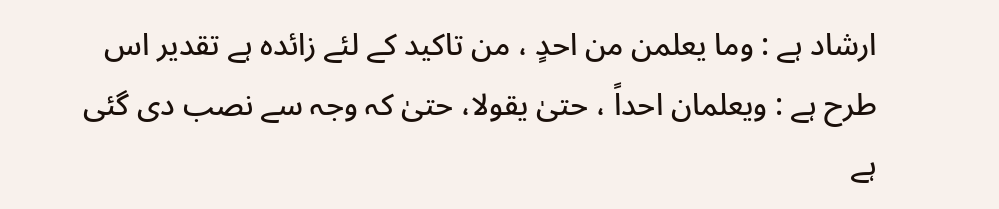ارشاد ہے : وما یعلمن من احدٍ ، من تاکید کے لئے زائدہ ہے تقدیر اس طرح ہے : ویعلمان احداً ، حتیٰ یقولا، حتیٰ کہ وجہ سے نصب دی گئی ہے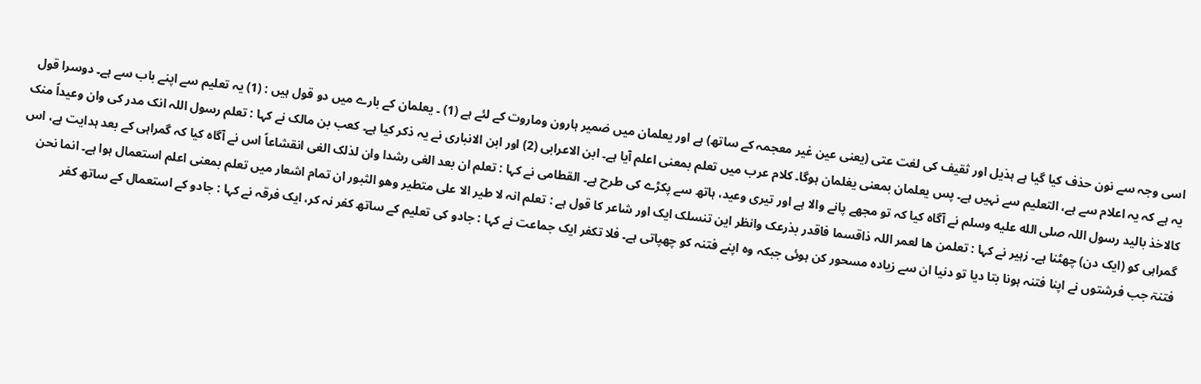اسی وجہ سے نون حذف کیا گیا ہے ہذیل اور ثقیف کی لغت عتی (یعنی عین غیر معجمہ کے ساتھ) ہے اور یعلمان میں ضمیر ہارون وماروت کے لئے ہے (1) ۔ یعلمان کے بارے میں دو قول ہیں : (1) یہ تعلیم سے اپنے باب سے ہے۔ دوسرا قول یہ ہے کہ یہ اعلام سے ہے، التعلیم سے نہیں ہے۔ پس یعلمان بمعنی یغلمان ہوگا۔ کلام عرب میں تعلم بمعنی اعلم آیا ہے۔ ابن الاعرابی (2) اور ابن الانباری نے یہ ذکر کیا ہے۔ کعب بن مالک نے کہا : تعلم رسول اللہ انک مدر کی وان وعیداً منک کالاخذ بالید رسول اللہ صلى الله عليه وسلم نے آگاہ کیا کہ تو مجھے پانے والا ہے اور تیری وعید، ہاتھ سے پکڑے کی طرح ہے۔ القطامی نے کہا : تعلم ان بعد الغی رشدا وان لذلک الغی انقشاعاً اس نے آگاہ کیا کہ گمراہی کے بعد ہدایت ہے، اس گمراہی کو (ایک دن) چھٹنا ہے۔ زہیر نے کہا : تعلمن ھا لعمر اللہ ذاقسما فاقدر بذرعک وانظر این تنسلک ایک اور شاعر کا قول ہے : تعلم انہ لا طیر الا علی متطیر وھو الثبور ان تمام اشعار میں تعلم بمعنی اعلم استعمال ہوا ہے۔ انما نحن فتنۃ جب فرشتوں نے اپنا فتنہ ہونا بتا دیا تو دنیا ان سے زیادہ مسحور کن ہوئی جبکہ وہ اپنے فتنہ کو چھپاتی ہے۔ فلا تکفر ایک جماعت نے کہا : جادو کی تعلیم کے ساتھ کفر نہ کر، ایک فرقہ نے کہا : جادو کے استعمال کے ساتھ کفر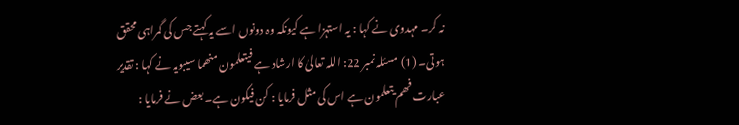نہ کر۔ مہدوی نے کہا : یہ استہزا ہے کیونکہ وہ دونوں اسے یہ کہتے جس کی گمراہی محقق ہوتی۔ (1) مسئلہ نمبر 22: اللہ تعالیٰ کا ارشاد ہے فیتعلمون منھما سیبویہ نے کہا : تقدیر عبارت فھم یتعلمون ہے اس کی مثل فرمایا : کن فیکون ہے۔ بعض نے فرمایا :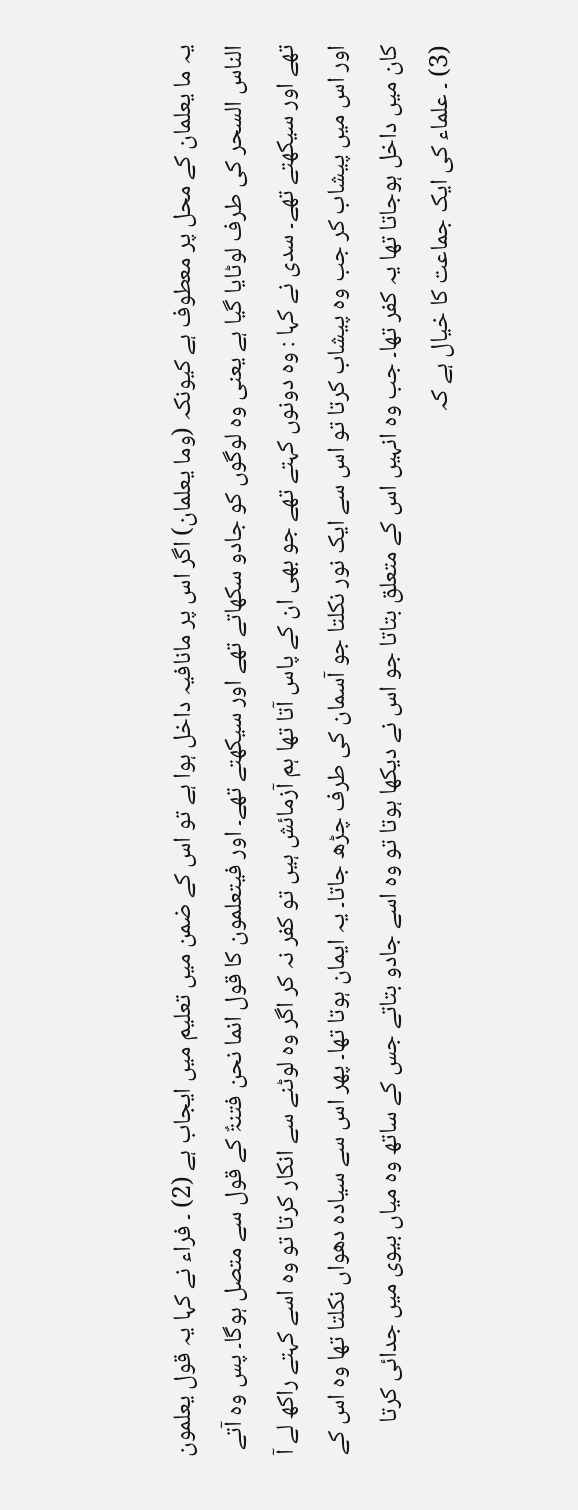یہ ما یعلمان کے محل پر معطوف ہے کیونکہ (وما یعلمان) اگر اس پر مانافیہ داخل ہوا ہے تو اس کے ضمن میں تعلیم میں ایجاب ہے (2) ۔ فراء نے کہا یہ قول یعلمون الناس السحر کی طرف لوٹایا گیا ہے یعنی وہ لوگوں کو جادو سکھاتے تھے اور سیکھتے تھے۔ اور فیتعلمون کا قول انما نحن فتنۃٌ کے قول سے متصل ہوگا۔ پس وہ آتے تھے اور سیکھتے تھے۔ سدی نے کہا : وہ دونوں کہتے تھے جو بھی ان کے پاس آتا تھا ہم آزمائش ہیں تو کفر نہ کر اگر وہ لوٹنے سے انکار کرتا تو وہ اسے کہتے راکھ لے آ اور اس میں پیشاب کر جب وہ پیشاب کرتا تو اس سے ایک نور نکلتا جو آسمان کی طرف چڑھ جاتا۔ یہ ایمان ہوتا تھا۔ پھر اس سے سیادہ دھواں نکلتا تھا وہ اس کے کان میں داخل ہوجاتا تھا یہ کفر تھا۔ جب وہ انہیں اس کے متعلق بتاتا جو اس نے دیکھا ہوتا تو وہ اسے جادو بتاتے جس کے ساتھ وہ میاں بیوی میں جدائی کرتا (3) ۔ علماء کی ایک جماعت کا خیال ہے کہ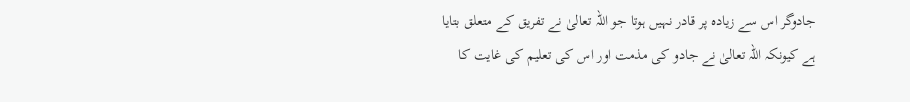جادوگر اس سے زیادہ پر قادر نہیں ہوتا جو اللہ تعالیٰ نے تفریق کے متعلق بتایا ہے کیونکہ اللہ تعالیٰ نے جادو کی مذمت اور اس کی تعلیم کی غایت کا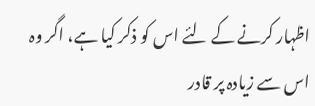اظہار کرنے کے لئے اس کو ذکر کیا ہے، اگر وہ اس سے زیادہ پر قادر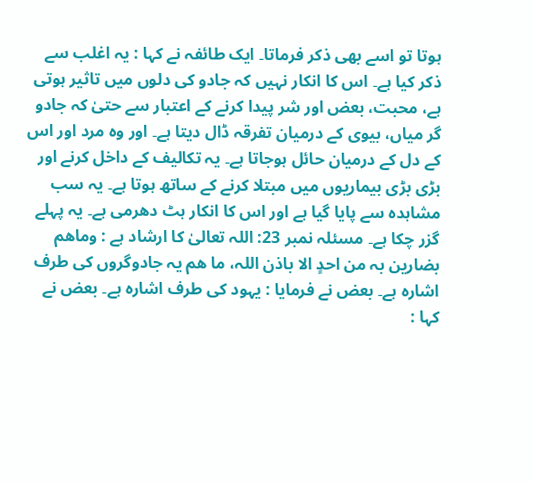ہوتا تو اسے بھی ذکر فرماتا۔ ایک طائفہ نے کہا : یہ اغلب سے ذکر کیا ہے۔ اس کا انکار نہیں کہ جادو کی دلوں میں تاثیر ہوتی ہے، محبت، بعض اور شر پیدا کرنے کے اعتبار سے حتیٰ کہ جادو گر میاں، بیوی کے درمیان تفرقہ ڈال دیتا ہے۔ اور وہ مرد اور اس کے دل کے درمیان حائل ہوجاتا ہے۔ یہ تکالیف کے داخل کرنے اور بڑی بڑی بیماریوں میں مبتلا کرنے کے ساتھ ہوتا ہے۔ یہ سب مشاہدہ سے پایا گیا ہے اور اس کا انکار ہٹ دھرمی ہے۔ یہ پہلے گزر چکا ہے۔ مسئلہ نمبر 23: اللہ تعالیٰ کا ارشاد ہے : وماھم بضارین بہ من احدٍ الا باذن اللہ، ما ھم یہ جادوگروں کی طرف اشارہ ہے۔ بعض نے فرمایا : یہود کی طرف اشارہ ہے۔ بعض نے کہا :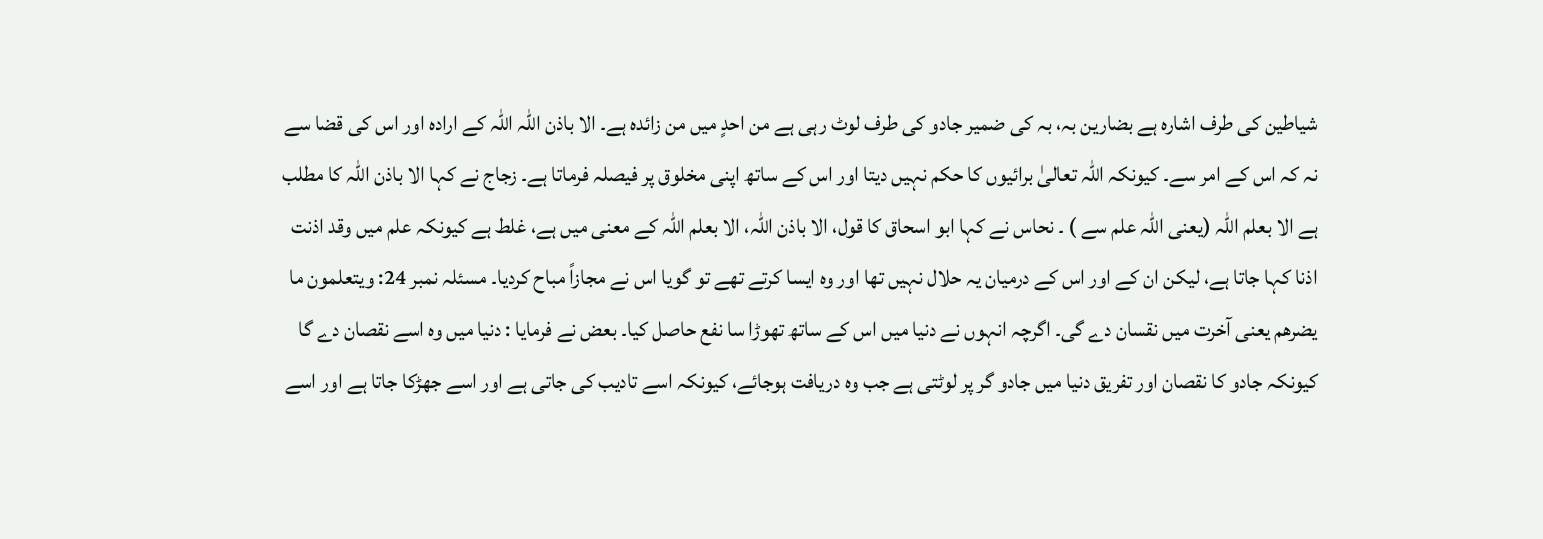شیاطین کی طرف اشارہ ہے بضارین بہ، بہ کی ضمیر جادو کی طرف لوٹ رہی ہے من احدٍ میں من زائدہ ہے۔ الا باذن اللہ اللہ کے ارادہ اور اس کی قضا سے نہ کہ اس کے امر سے۔ کیونکہ اللہ تعالیٰ برائیوں کا حکم نہیں دیتا اور اس کے ساتھ اپنی مخلوق پر فیصلہ فرماتا ہے۔ زجاج نے کہا الا باذن اللہ کا مطلب ہے الا بعلم اللہ (یعنی اللہ علم سے ) ۔ نحاس نے کہا ابو اسحاق کا قول، الا باذن اللہ، الا بعلم اللہ کے معنی میں ہے، غلط ہے کیونکہ علم میں وقد اذنت اذنا کہا جاتا ہے، لیکن ان کے اور اس کے درمیان یہ حلال نہیں تھا اور وہ ایسا کرتے تھے تو گویا اس نے مجازاً مباح کردیا۔ مسئلہ نمبر 24: ویتعلمون ما یضرھم یعنی آخرت میں نقسان دے گی۔ اگرچہ انہوں نے دنیا میں اس کے ساتھ تھوڑا سا نفع حاصل کیا۔ بعض نے فرمایا : دنیا میں وہ اسے نقصان دے گا کیونکہ جادو کا نقصان اور تفریق دنیا میں جادو گر پر لوٹتی ہے جب وہ دریافت ہوجائے، کیونکہ اسے تادیب کی جاتی ہے اور اسے جھڑکا جاتا ہے اور اسے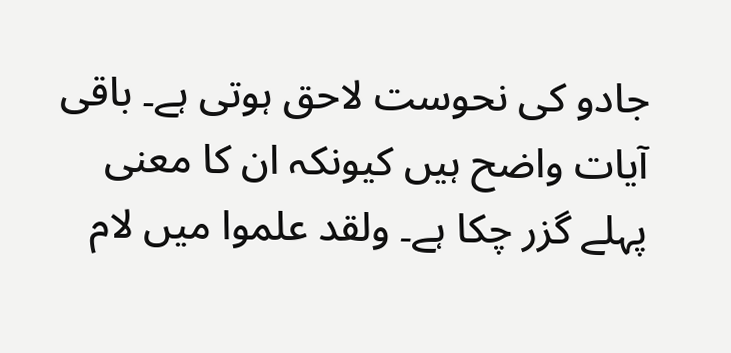جادو کی نحوست لاحق ہوتی ہے۔ باقی آیات واضح ہیں کیونکہ ان کا معنی پہلے گزر چکا ہے۔ ولقد علموا میں لام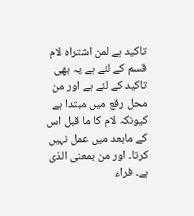تاکید ہے لمن اشتراہ لام قسم کے لئے ہے یہ بھی تاکید کے لئے ہے اور من محل رفع میں مبتدا ہے کیونکہ لام کا ما قبل اس کے مابعد میں عمل نہیں کرتا۔ اور من بمعنی الذی ہے۔ فراء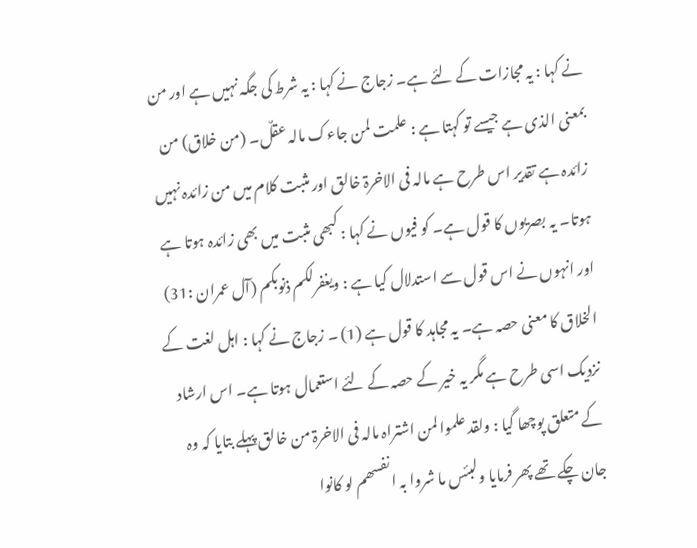نے کہا : یہ مجازات کے لئے ہے۔ زجاج نے کہا : یہ شرط کی جگہ نہیں ہے اور من بمعنی الذی ہے جیسے تو کہتا ہے : علمت لمن جاءک مالہ عقلٌ۔ (من خلاق) من زائدہ ہے تقدیر اس طرح ہے مالہ فی الاخرۃ خالق اور مثبت کلام میں من زائدہ نہیں ہوتا۔ یہ بصریوں کا قول ہے۔ کو فیوں نے کہا : کبھی مثبت میں بھی زائدہ ہوتا ہے اور انہوں نے اس قول سے استدلال کیا ہے : ویغفرلکم ذنوبکم (آل عمران :31) الخلاق کا معنی حصہ ہے۔ یہ مجاہد کا قول ہے (1) ۔ زجاج نے کہا : اہل لغت کے نزدیک اسی طرح ہے مگر یہ خیر کے حصہ کے لئے استعمال ہوتا ہے۔ اس ارشاد کے متعلق پوچھا گیا : ولقد علموا لمن اشتراہ مالہ فی الاخرۃ من خالق پہلے بتایا کہ وہ جان چکے تھے پھر فرمایا ولبئس ما شروا بہ انفسھم لو کانوا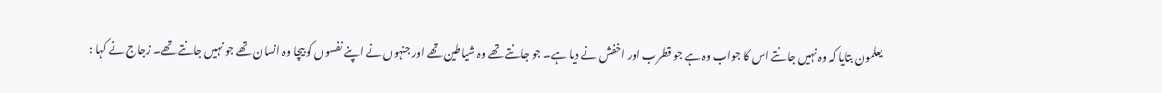یعلمون بتایا کہ وہ نہیں جانتے اس کا جواب وہ ہے جو قطرب اور اخفش نے دیا ہے۔ جو جانتے تھے وہ شیاطین تھے اور جنہوں نے اپنے نفسوں کو بیچا وہ انسان تھے جو نہیں جانتے تھے۔ زجاج نے کہا :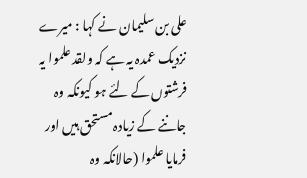علی بن سلیمان نے کہا : میرے نزدیک عمدہ یہ ہے کہ ولقد علموا یہ فرشتوں کے لئے ہو کیونکہ وہ جاننے کے زیادہ مستحق ہیں اور فرمایا علموا (حالانکہ وہ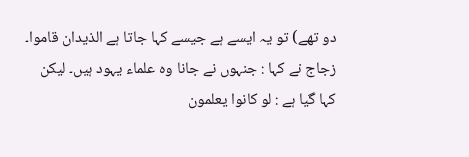دو تھے) تو یہ ایسے ہے جیسے کہا جاتا ہے الذیدان قاموا۔ زجاج نے کہا : جنہوں نے جانا وہ علماء یہود ہیں۔ لیکن کہا گیا ہے : لو کانوا یعلمون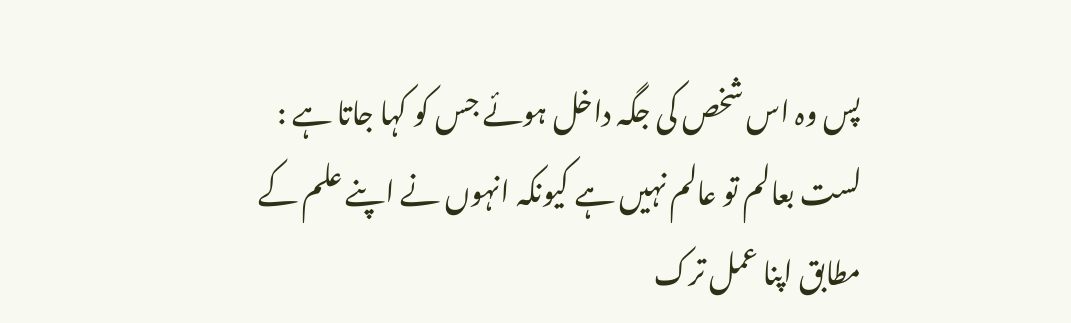پس وہ اس شخص کی جگہ داخل ہوئے جس کو کہا جاتا ہے : لست بعالم تو عالم نہیں ہے کیونکہ انہوں نے اپنے علم کے مطابق اپنا عمل ترک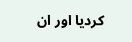کردیا اور ان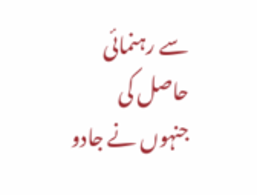سے رہنمائی حاصل کی جنہوں نے جادو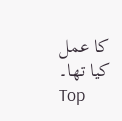کا عمل کیا تھا۔
Top